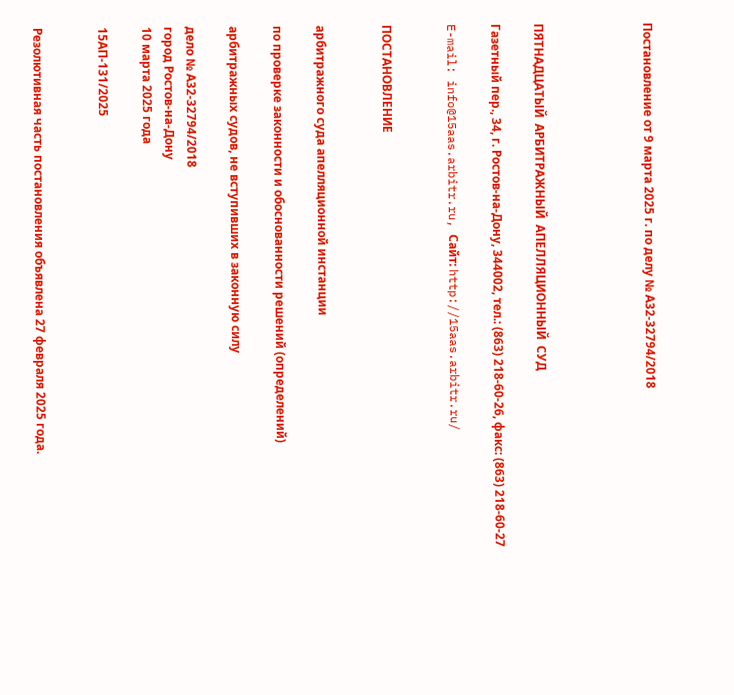Постановление от 9 марта 2025 г. по делу № А32-32794/2018




ПЯТНАДЦАТЫЙ  АРБИТРАЖНЫЙ  АПЕЛЛЯЦИОННЫЙ  СУД

Газетный пер., 34, г. Ростов-на-Дону, 344002, тел.: (863) 218-60-26, факс: (863) 218-60-27

E-mail: info@15aas.arbitr.ru, Сайт: http://15aas.arbitr.ru/


ПОСТАНОВЛЕНИЕ


арбитражного суда апелляционной инстанции

по проверке законности и обоснованности решений (определений)

арбитражных судов, не вступивших в законную силу

дело № А32-32794/2018
город Ростов-на-Дону
10 марта 2025 года

15АП-131/2025


Резолютивная часть постановления объявлена 27 февраля 2025 года.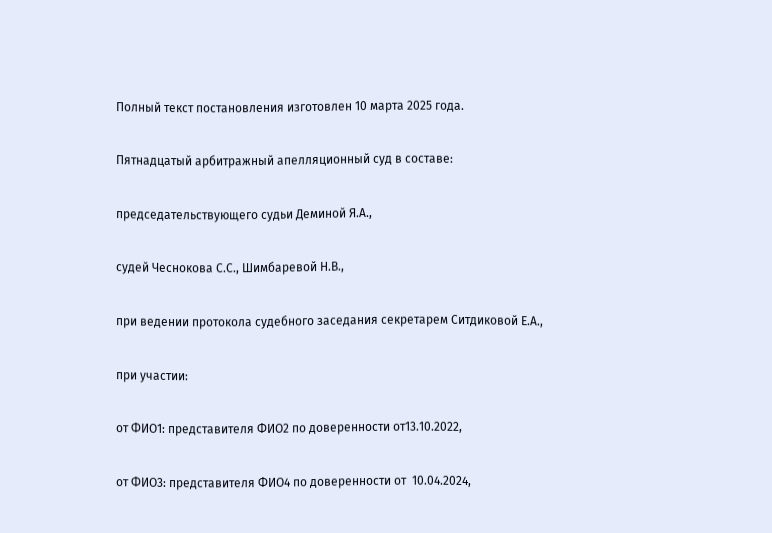Полный текст постановления изготовлен 10 марта 2025 года.

Пятнадцатый арбитражный апелляционный суд в составе:

председательствующего судьи Деминой Я.А.,

судей Чеснокова С.С., Шимбаревой Н.В.,

при ведении протокола судебного заседания секретарем Ситдиковой Е.А.,

при участии:

от ФИО1: представителя ФИО2 по доверенности от13.10.2022,

от ФИО3: представителя ФИО4 по доверенности от  10.04.2024,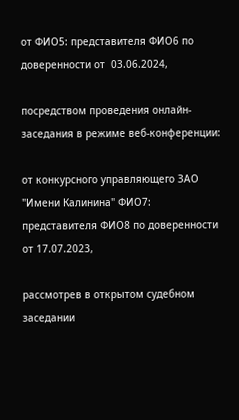от ФИО5: представителя ФИО6 по доверенности от  03.06.2024,

посредством проведения онлайн-заседания в режиме веб-конференции:

от конкурсного управляющего ЗАО "Имени Калинина" ФИО7: представителя ФИО8 по доверенности от 17.07.2023,

рассмотрев в открытом судебном заседании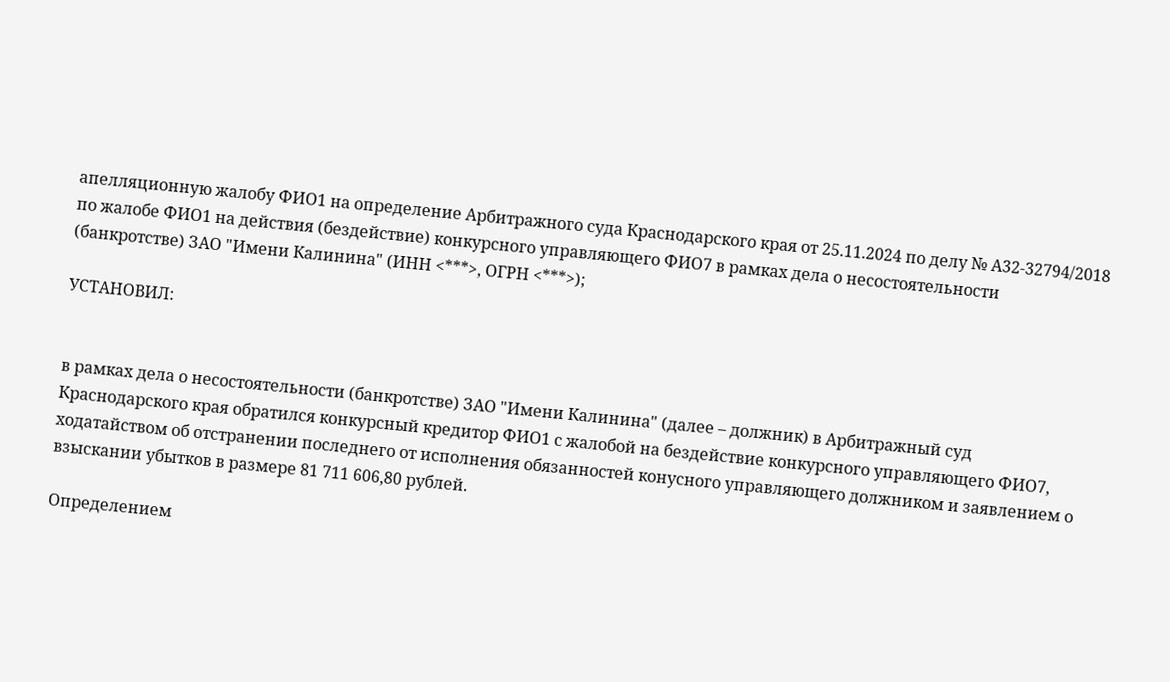апелляционную жалобу ФИО1 на определение Арбитражного суда Краснодарского края от 25.11.2024 по делу № А32-32794/2018 по жалобе ФИО1 на действия (бездействие) конкурсного управляющего ФИО7 в рамках дела о несостоятельности (банкротстве) ЗАО "Имени Калинина" (ИНН <***>, ОГРН <***>);

УСТАНОВИЛ:


в рамках дела о несостоятельности (банкротстве) ЗАО "Имени Калинина" (далее – должник) в Арбитражный суд Краснодарского края обратился конкурсный кредитор ФИО1 с жалобой на бездействие конкурсного управляющего ФИО7, ходатайством об отстранении последнего от исполнения обязанностей конусного управляющего должником и заявлением о взыскании убытков в размере 81 711 606,80 рублей.

Определением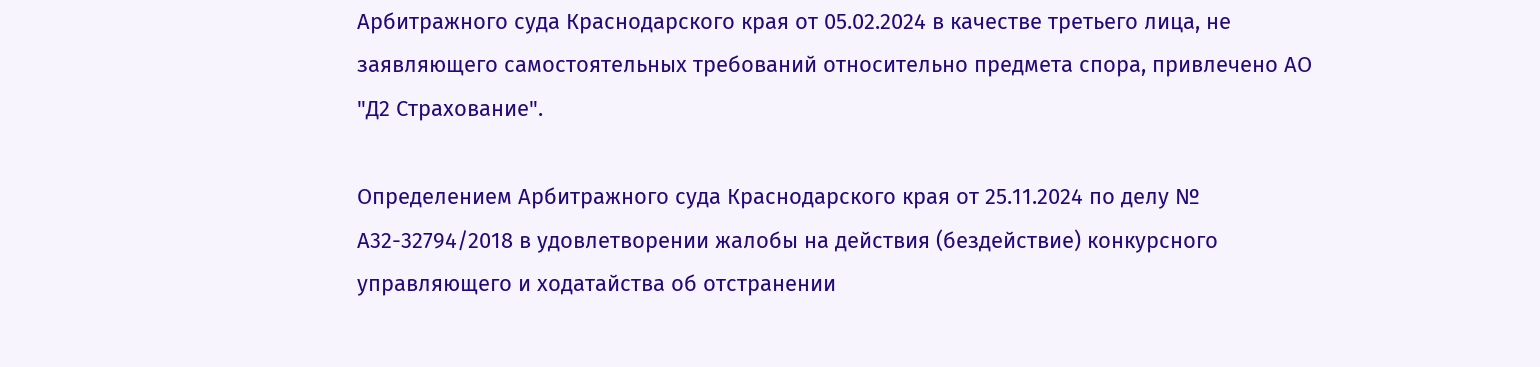Арбитражного суда Краснодарского края от 05.02.2024 в качестве третьего лица, не заявляющего самостоятельных требований относительно предмета спора, привлечено АО "Д2 Страхование".

Определением Арбитражного суда Краснодарского края от 25.11.2024 по делу № А32-32794/2018 в удовлетворении жалобы на действия (бездействие) конкурсного управляющего и ходатайства об отстранении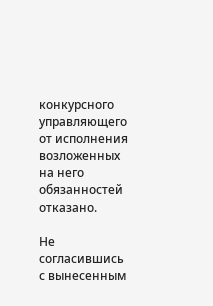конкурсного управляющего от исполнения возложенных на него обязанностей отказано.

Не согласившись с вынесенным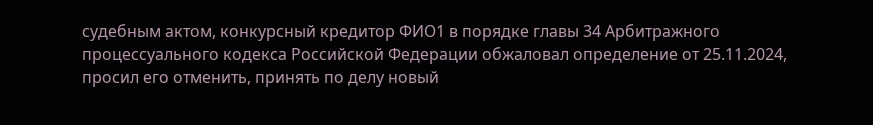судебным актом, конкурсный кредитор ФИО1 в порядке главы 34 Арбитражного процессуального кодекса Российской Федерации обжаловал определение от 25.11.2024, просил его отменить, принять по делу новый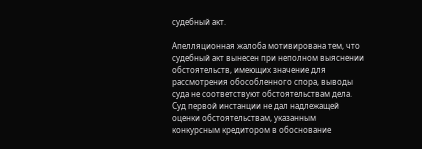судебный акт.

Апелляционная жалоба мотивирована тем, что судебный акт вынесен при неполном выяснении обстоятельств, имеющих значение для рассмотрения обособленного спора, выводы суда не соответствуют обстоятельствам дела. Суд первой инстанции не дал надлежащей оценки обстоятельствам, указанным конкурсным кредитором в обоснование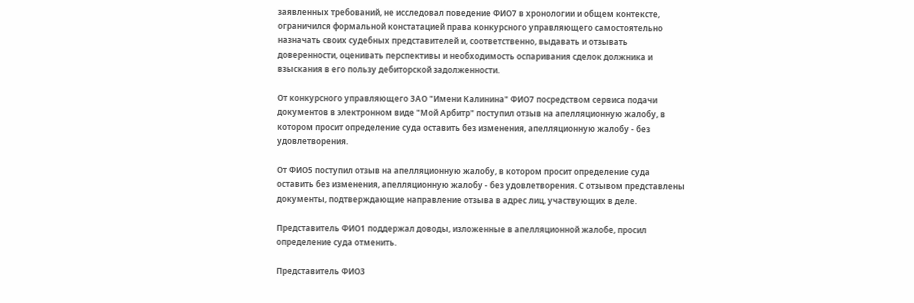заявленных требований, не исследовал поведение ФИО7 в хронологии и общем контексте, ограничился формальной констатацией права конкурсного управляющего самостоятельно назначать своих судебных представителей и, соответственно, выдавать и отзывать доверенности, оценивать перспективы и необходимость оспаривания сделок должника и взыскания в его пользу дебиторской задолженности.

От конкурсного управляющего ЗАО "Имени Калинина" ФИО7 посредством сервиса подачи документов в электронном виде "Мой Арбитр" поступил отзыв на апелляционную жалобу, в котором просит определение суда оставить без изменения, апелляционную жалобу - без удовлетворения.

От ФИО5 поступил отзыв на апелляционную жалобу, в котором просит определение суда оставить без изменения, апелляционную жалобу - без удовлетворения. С отзывом представлены документы, подтверждающие направление отзыва в адрес лиц, участвующих в деле.

Представитель ФИО1 поддержал доводы, изложенные в апелляционной жалобе, просил определение суда отменить.

Представитель ФИО3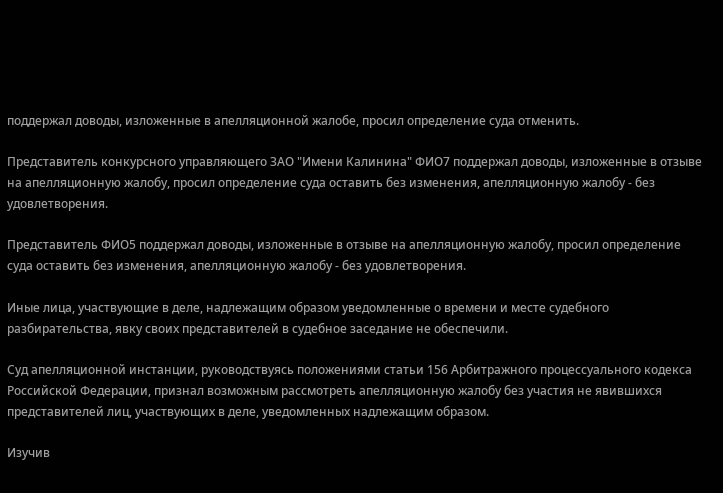поддержал доводы, изложенные в апелляционной жалобе, просил определение суда отменить.

Представитель конкурсного управляющего ЗАО "Имени Калинина" ФИО7 поддержал доводы, изложенные в отзыве на апелляционную жалобу, просил определение суда оставить без изменения, апелляционную жалобу - без удовлетворения.

Представитель ФИО5 поддержал доводы, изложенные в отзыве на апелляционную жалобу, просил определение суда оставить без изменения, апелляционную жалобу - без удовлетворения.

Иные лица, участвующие в деле, надлежащим образом уведомленные о времени и месте судебного разбирательства, явку своих представителей в судебное заседание не обеспечили.

Суд апелляционной инстанции, руководствуясь положениями статьи 156 Арбитражного процессуального кодекса Российской Федерации, признал возможным рассмотреть апелляционную жалобу без участия не явившихся представителей лиц, участвующих в деле, уведомленных надлежащим образом.

Изучив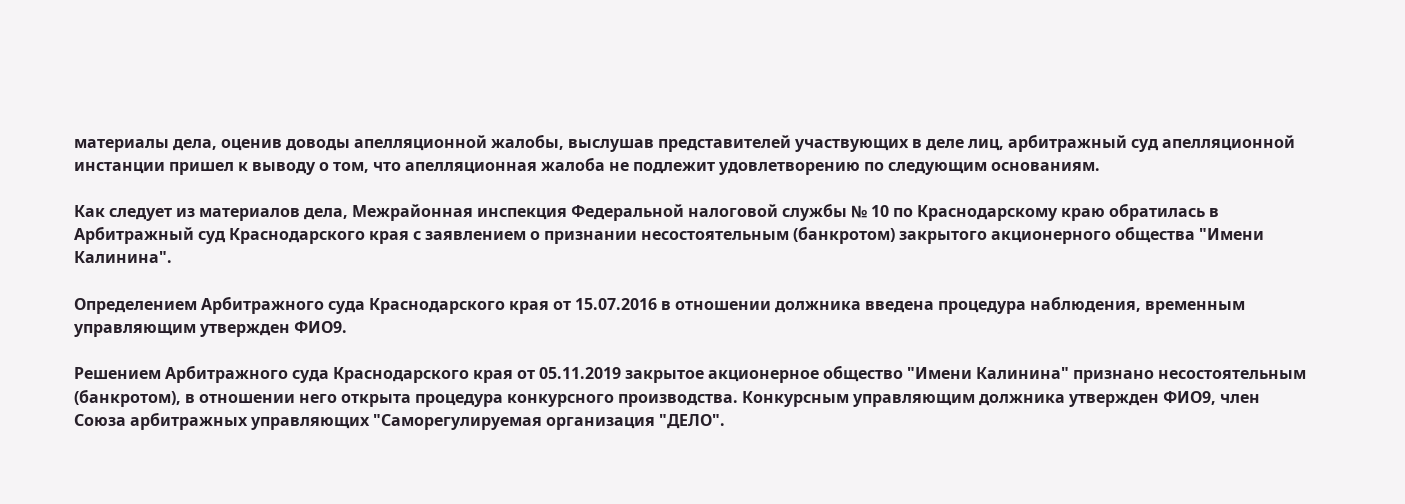материалы дела, оценив доводы апелляционной жалобы, выслушав представителей участвующих в деле лиц, арбитражный суд апелляционной инстанции пришел к выводу о том, что апелляционная жалоба не подлежит удовлетворению по следующим основаниям.

Как следует из материалов дела, Межрайонная инспекция Федеральной налоговой службы № 10 по Краснодарскому краю обратилась в Арбитражный суд Краснодарского края с заявлением о признании несостоятельным (банкротом) закрытого акционерного общества "Имени Калинина".

Определением Арбитражного суда Краснодарского края от 15.07.2016 в отношении должника введена процедура наблюдения, временным управляющим утвержден ФИО9.

Решением Арбитражного суда Краснодарского края от 05.11.2019 закрытое акционерное общество "Имени Калинина" признано несостоятельным (банкротом), в отношении него открыта процедура конкурсного производства. Конкурсным управляющим должника утвержден ФИО9, член Союза арбитражных управляющих "Саморегулируемая организация "ДЕЛО".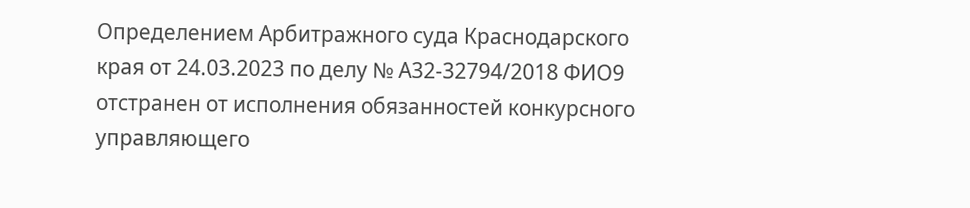Определением Арбитражного суда Краснодарского края от 24.03.2023 по делу № А32-32794/2018 ФИО9 отстранен от исполнения обязанностей конкурсного управляющего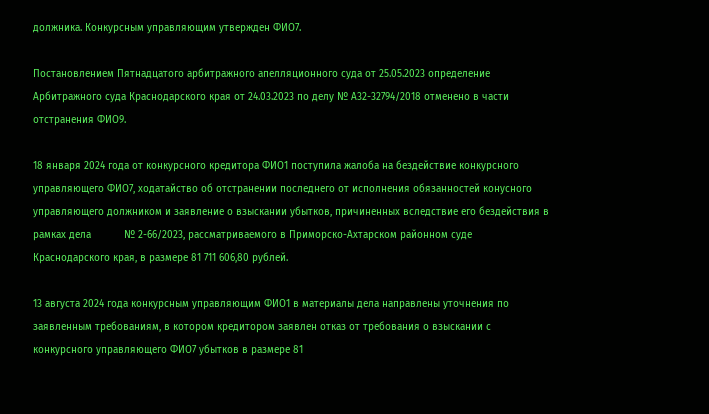должника. Конкурсным управляющим утвержден ФИО7.

Постановлением Пятнадцатого арбитражного апелляционного суда от 25.05.2023 определение Арбитражного суда Краснодарского края от 24.03.2023 по делу № А32-32794/2018 отменено в части отстранения ФИО9.

18 января 2024 года от конкурсного кредитора ФИО1 поступила жалоба на бездействие конкурсного управляющего ФИО7, ходатайство об отстранении последнего от исполнения обязанностей конусного управляющего должником и заявление о взыскании убытков, причиненных вследствие его бездействия в рамках дела           № 2-66/2023, рассматриваемого в Приморско-Ахтарском районном суде Краснодарского края, в размере 81 711 606,80 рублей.

13 августа 2024 года конкурсным управляющим ФИО1 в материалы дела направлены уточнения по заявленным требованиям, в котором кредитором заявлен отказ от требования о взыскании с конкурсного управляющего ФИО7 убытков в размере 81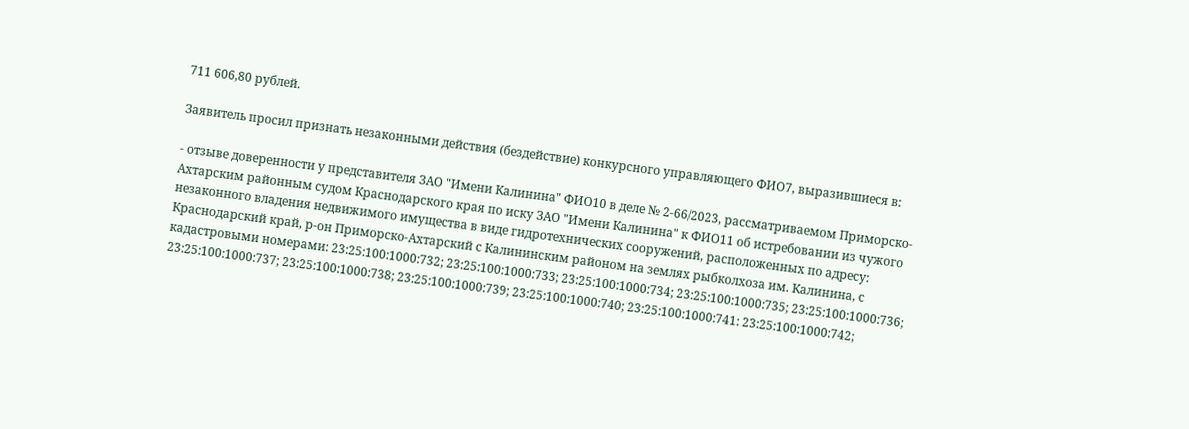711 606,80 рублей.

Заявитель просил признать незаконными действия (бездействие) конкурсного управляющего ФИО7, выразившиеся в:

- отзыве доверенности у представителя ЗАО "Имени Калинина" ФИО10 в деле № 2-66/2023, рассматриваемом Приморско-Ахтарским районным судом Краснодарского края по иску ЗАО "Имени Калинина" к ФИО11 об истребовании из чужого незаконного владения недвижимого имущества в виде гидротехнических сооружений, расположенных по адресу: Краснодарский край, р-он Приморско-Ахтарский с Калининским районом на землях рыбколхоза им. Калинина, с кадастровыми номерами: 23:25:100:1000:732; 23:25:100:1000:733; 23:25:100:1000:734; 23:25:100:1000:735; 23:25:100:1000:736; 23:25:100:1000:737; 23:25:100:1000:738; 23:25:100:1000:739; 23:25:100:1000:740; 23:25:100:1000:741: 23:25:100:1000:742;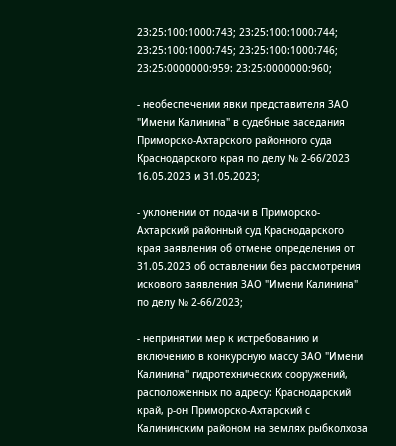23:25:100:1000:743; 23:25:100:1000:744; 23:25:100:1000:745; 23:25:100:1000:746; 23:25:0000000:959: 23:25:0000000:960;

- необеспечении явки представителя ЗАО "Имени Калинина" в судебные заседания Приморско-Ахтарского районного суда Краснодарского края по делу № 2-66/2023 16.05.2023 и 31.05.2023;

- уклонении от подачи в Приморско-Ахтарский районный суд Краснодарского края заявления об отмене определения от 31.05.2023 об оставлении без рассмотрения искового заявления ЗАО "Имени Калинина" по делу № 2-66/2023;

- непринятии мер к истребованию и включению в конкурсную массу ЗАО "Имени Калинина" гидротехнических сооружений, расположенных по адресу: Краснодарский край, р-он Приморско-Ахтарский с Калининским районом на землях рыбколхоза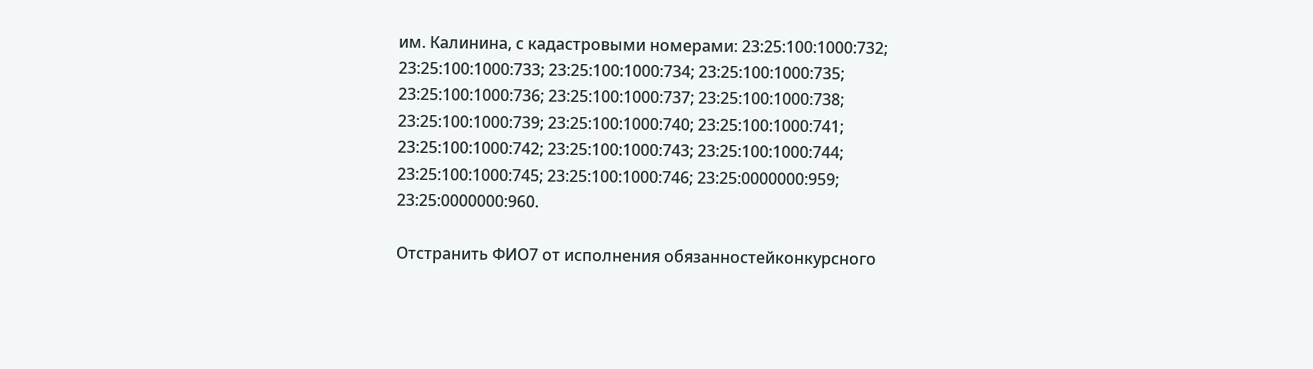им. Калинина, с кадастровыми номерами: 23:25:100:1000:732; 23:25:100:1000:733; 23:25:100:1000:734; 23:25:100:1000:735; 23:25:100:1000:736; 23:25:100:1000:737; 23:25:100:1000:738; 23:25:100:1000:739; 23:25:100:1000:740; 23:25:100:1000:741; 23:25:100:1000:742; 23:25:100:1000:743; 23:25:100:1000:744; 23:25:100:1000:745; 23:25:100:1000:746; 23:25:0000000:959; 23:25:0000000:960.

Отстранить ФИО7 от исполнения обязанностейконкурсного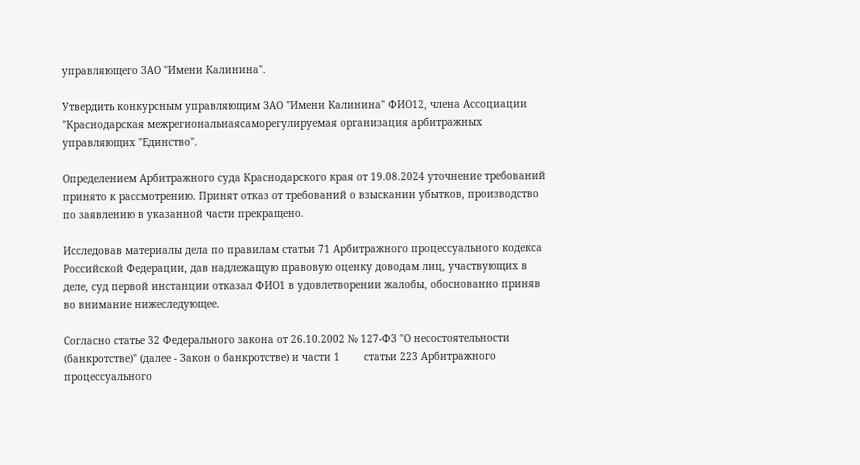управляющего ЗАО "Имени Калинина".

Утвердить конкурсным управляющим ЗАО "Имени Калинина" ФИО12, члена Ассоциации "Краснодарская межрегиональнаясаморегулируемая организация арбитражных управляющих "Единство".

Определением Арбитражного суда Краснодарского края от 19.08.2024 уточнение требований принято к рассмотрению. Принят отказ от требований о взыскании убытков, производство по заявлению в указанной части прекращено.

Исследовав материалы дела по правилам статьи 71 Арбитражного процессуального кодекса Российской Федерации, дав надлежащую правовую оценку доводам лиц, участвующих в деле, суд первой инстанции отказал ФИО1 в удовлетворении жалобы, обоснованно приняв во внимание нижеследующее.

Согласно статье 32 Федерального закона от 26.10.2002 № 127-ФЗ "О несостоятельности (банкротстве)" (далее - Закон о банкротстве) и части 1        статьи 223 Арбитражного процессуального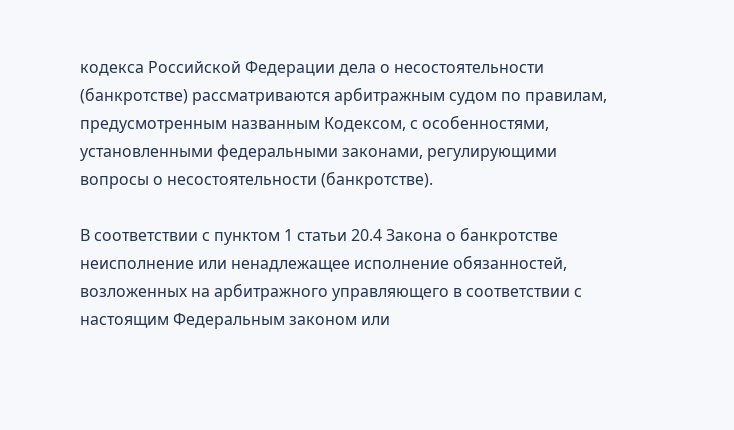кодекса Российской Федерации дела о несостоятельности (банкротстве) рассматриваются арбитражным судом по правилам, предусмотренным названным Кодексом, с особенностями, установленными федеральными законами, регулирующими вопросы о несостоятельности (банкротстве).

В соответствии с пунктом 1 статьи 20.4 Закона о банкротстве неисполнение или ненадлежащее исполнение обязанностей, возложенных на арбитражного управляющего в соответствии с настоящим Федеральным законом или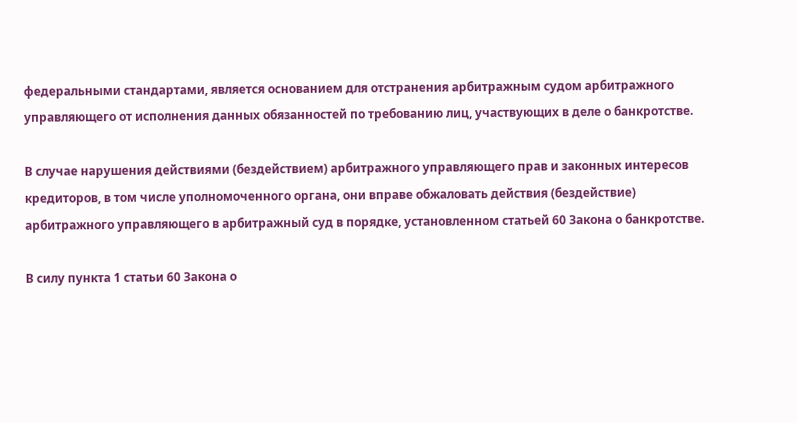федеральными стандартами, является основанием для отстранения арбитражным судом арбитражного управляющего от исполнения данных обязанностей по требованию лиц, участвующих в деле о банкротстве.

В случае нарушения действиями (бездействием) арбитражного управляющего прав и законных интересов кредиторов, в том числе уполномоченного органа, они вправе обжаловать действия (бездействие) арбитражного управляющего в арбитражный суд в порядке, установленном статьей 60 Закона о банкротстве.

В силу пункта 1 статьи 60 Закона о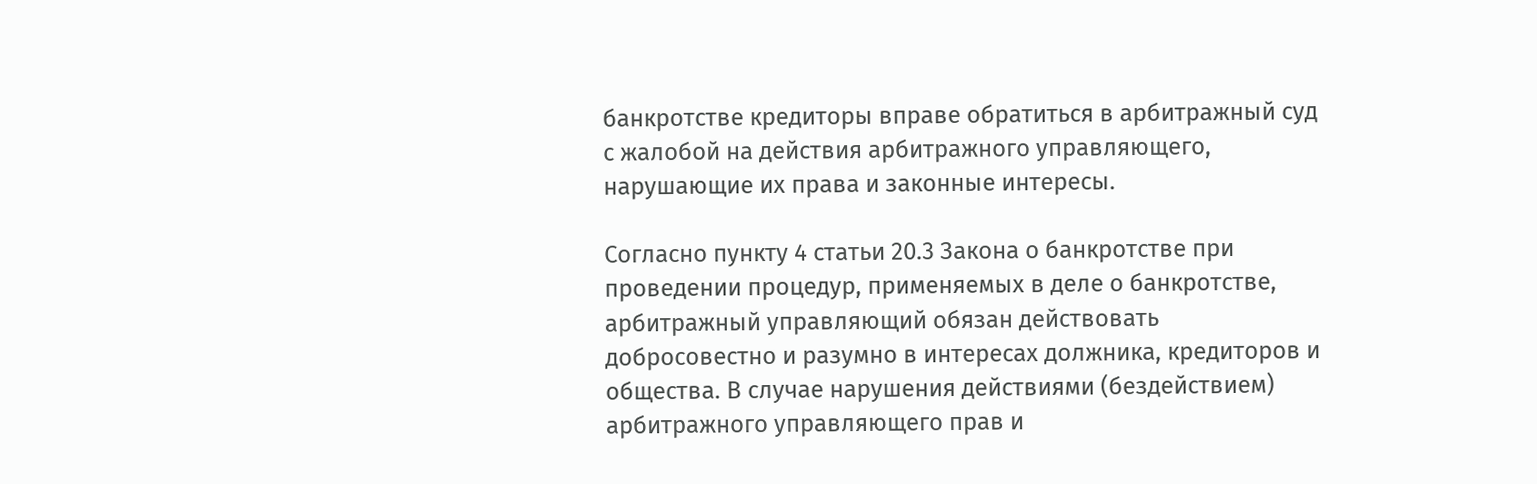банкротстве кредиторы вправе обратиться в арбитражный суд с жалобой на действия арбитражного управляющего, нарушающие их права и законные интересы.

Согласно пункту 4 статьи 20.3 Закона о банкротстве при проведении процедур, применяемых в деле о банкротстве, арбитражный управляющий обязан действовать добросовестно и разумно в интересах должника, кредиторов и общества. В случае нарушения действиями (бездействием) арбитражного управляющего прав и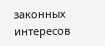законных интересов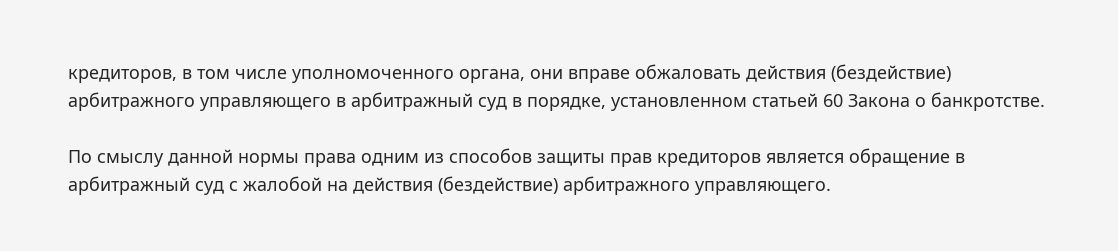кредиторов, в том числе уполномоченного органа, они вправе обжаловать действия (бездействие) арбитражного управляющего в арбитражный суд в порядке, установленном статьей 60 Закона о банкротстве.

По смыслу данной нормы права одним из способов защиты прав кредиторов является обращение в арбитражный суд с жалобой на действия (бездействие) арбитражного управляющего.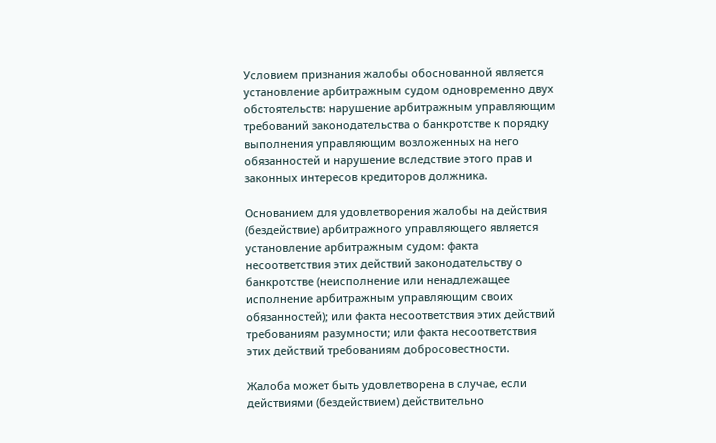Условием признания жалобы обоснованной является установление арбитражным судом одновременно двух обстоятельств: нарушение арбитражным управляющим требований законодательства о банкротстве к порядку выполнения управляющим возложенных на него обязанностей и нарушение вследствие этого прав и законных интересов кредиторов должника.

Основанием для удовлетворения жалобы на действия (бездействие) арбитражного управляющего является установление арбитражным судом: факта несоответствия этих действий законодательству о банкротстве (неисполнение или ненадлежащее исполнение арбитражным управляющим своих обязанностей); или факта несоответствия этих действий требованиям разумности; или факта несоответствия этих действий требованиям добросовестности.

Жалоба может быть удовлетворена в случае, если действиями (бездействием) действительно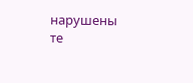нарушены те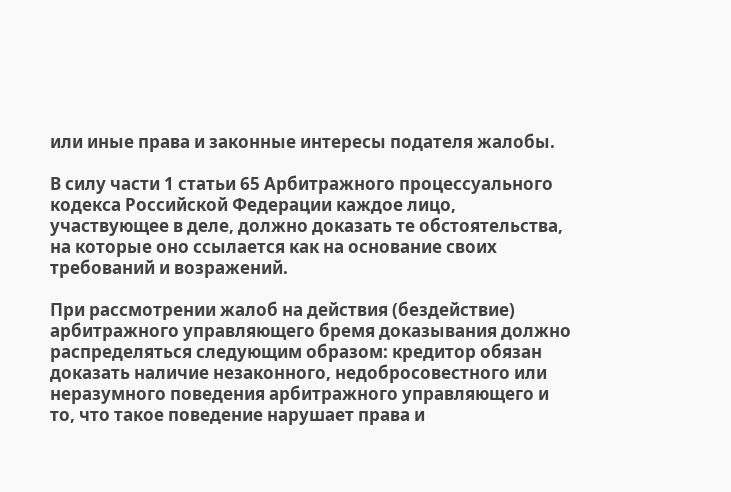или иные права и законные интересы подателя жалобы.

В силу части 1 статьи 65 Арбитражного процессуального кодекса Российской Федерации каждое лицо, участвующее в деле, должно доказать те обстоятельства, на которые оно ссылается как на основание своих требований и возражений.

При рассмотрении жалоб на действия (бездействие) арбитражного управляющего бремя доказывания должно распределяться следующим образом: кредитор обязан доказать наличие незаконного, недобросовестного или неразумного поведения арбитражного управляющего и то, что такое поведение нарушает права и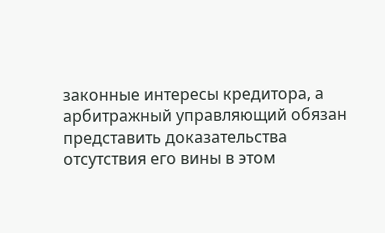законные интересы кредитора, а арбитражный управляющий обязан представить доказательства отсутствия его вины в этом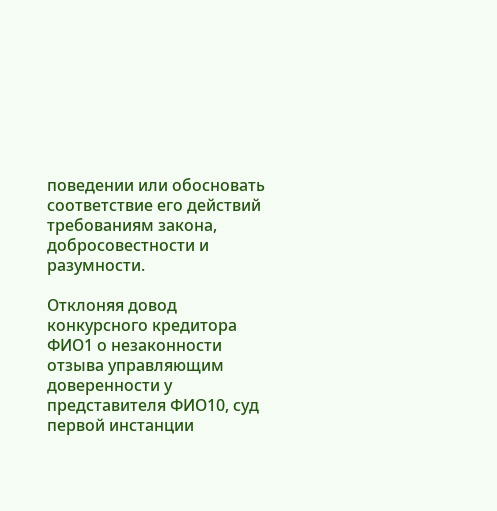поведении или обосновать соответствие его действий требованиям закона, добросовестности и разумности.

Отклоняя довод конкурсного кредитора ФИО1 о незаконности отзыва управляющим доверенности у представителя ФИО10, суд первой инстанции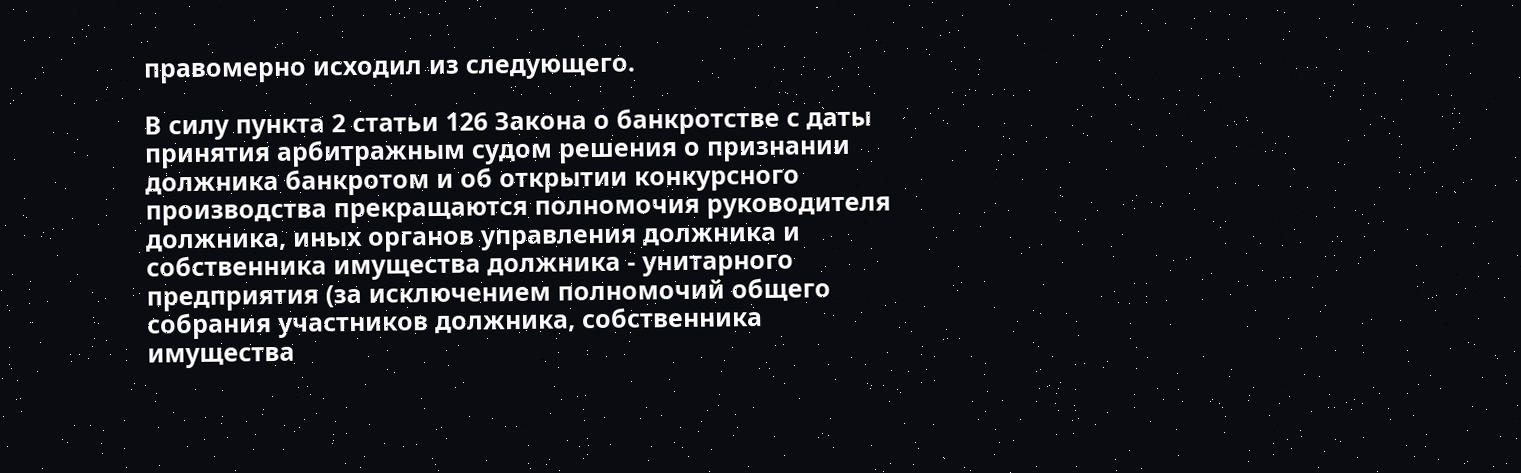правомерно исходил из следующего.

В силу пункта 2 статьи 126 Закона о банкротстве с даты принятия арбитражным судом решения о признании должника банкротом и об открытии конкурсного производства прекращаются полномочия руководителя должника, иных органов управления должника и собственника имущества должника - унитарного предприятия (за исключением полномочий общего собрания участников должника, собственника имущества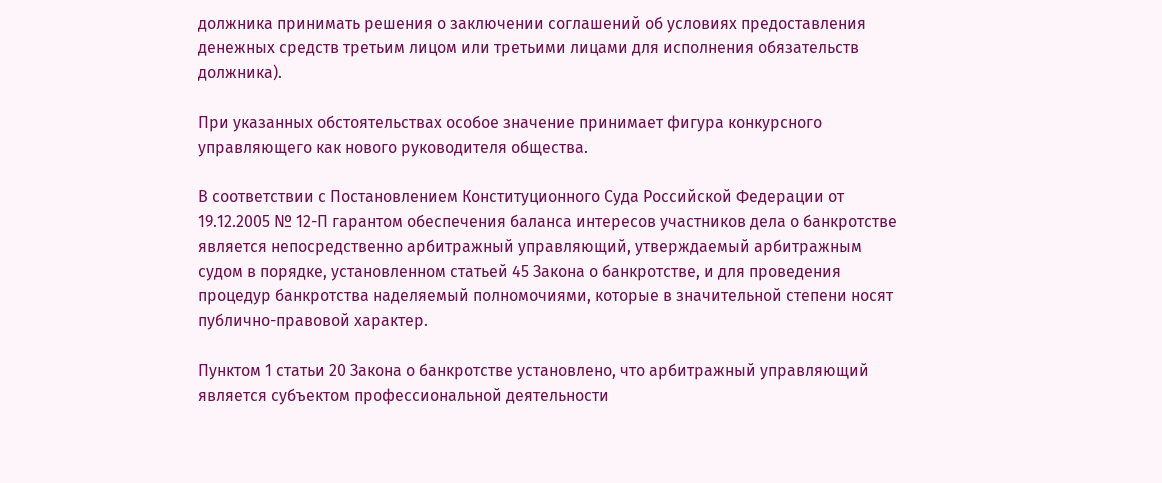должника принимать решения о заключении соглашений об условиях предоставления денежных средств третьим лицом или третьими лицами для исполнения обязательств должника).

При указанных обстоятельствах особое значение принимает фигура конкурсного управляющего как нового руководителя общества.

В соответствии с Постановлением Конституционного Суда Российской Федерации от 19.12.2005 № 12-П гарантом обеспечения баланса интересов участников дела о банкротстве является непосредственно арбитражный управляющий, утверждаемый арбитражным судом в порядке, установленном статьей 45 Закона о банкротстве, и для проведения процедур банкротства наделяемый полномочиями, которые в значительной степени носят публично-правовой характер.

Пунктом 1 статьи 20 Закона о банкротстве установлено, что арбитражный управляющий является субъектом профессиональной деятельности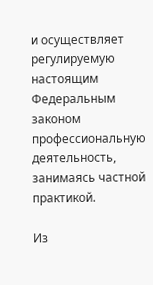и осуществляет регулируемую настоящим Федеральным законом профессиональную деятельность, занимаясь частной практикой.

Из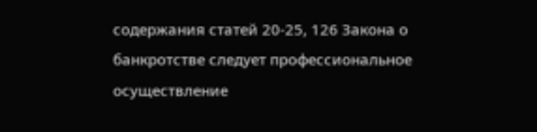содержания статей 20-25, 126 Закона о банкротстве следует профессиональное осуществление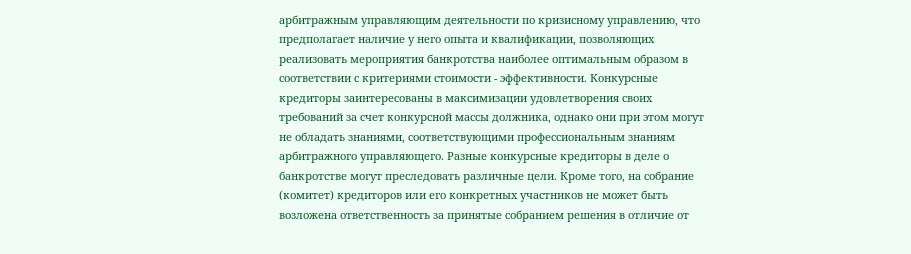арбитражным управляющим деятельности по кризисному управлению, что предполагает наличие у него опыта и квалификации, позволяющих реализовать мероприятия банкротства наиболее оптимальным образом в соответствии с критериями стоимости - эффективности. Конкурсные кредиторы заинтересованы в максимизации удовлетворения своих требований за счет конкурсной массы должника, однако они при этом могут не обладать знаниями, соответствующими профессиональным знаниям арбитражного управляющего. Разные конкурсные кредиторы в деле о банкротстве могут преследовать различные цели. Кроме того, на собрание (комитет) кредиторов или его конкретных участников не может быть возложена ответственность за принятые собранием решения в отличие от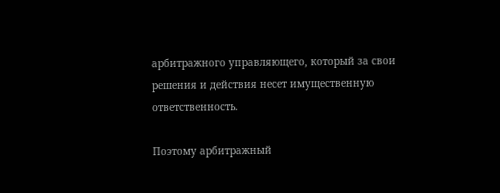арбитражного управляющего, который за свои решения и действия несет имущественную ответственность.

Поэтому арбитражный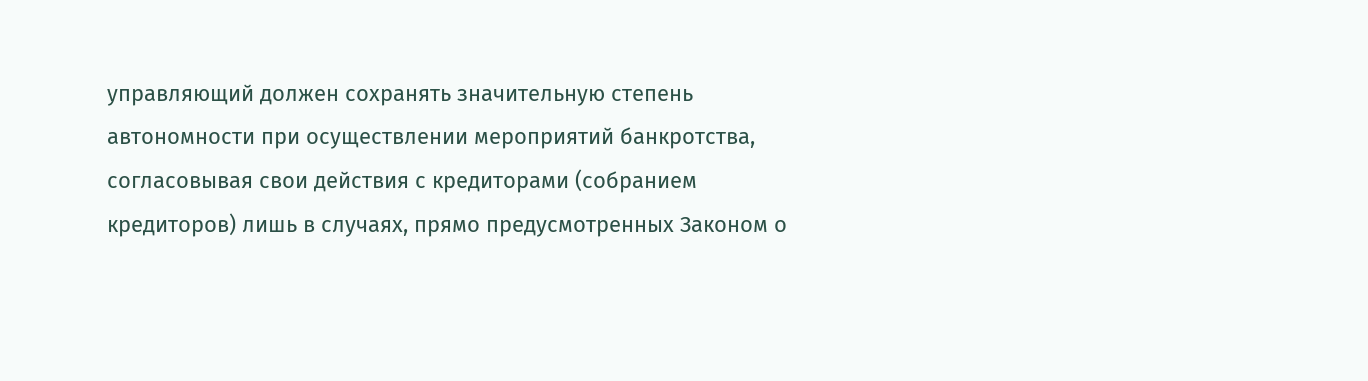управляющий должен сохранять значительную степень автономности при осуществлении мероприятий банкротства, согласовывая свои действия с кредиторами (собранием кредиторов) лишь в случаях, прямо предусмотренных Законом о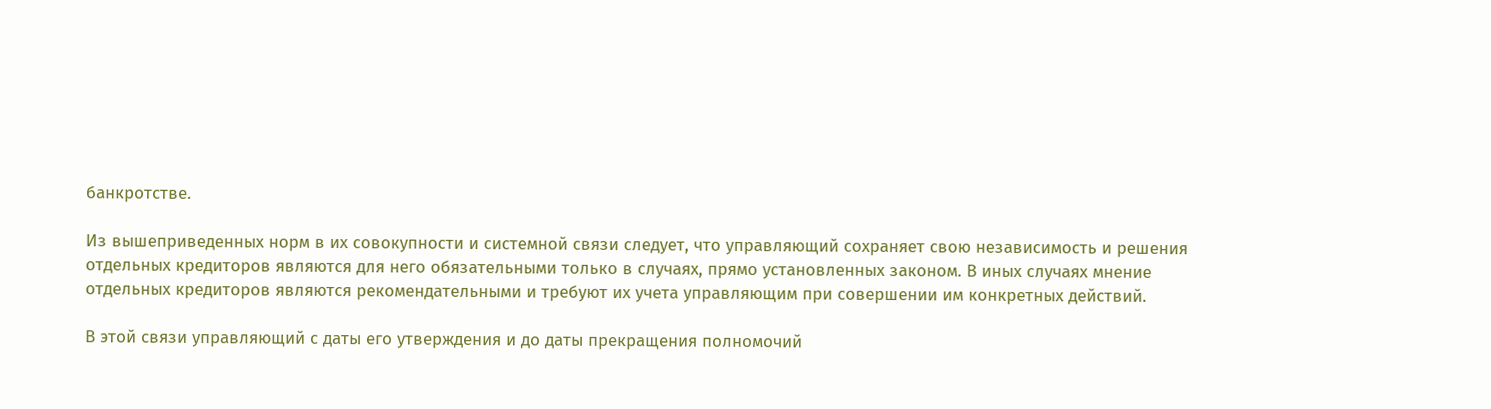банкротстве.

Из вышеприведенных норм в их совокупности и системной связи следует, что управляющий сохраняет свою независимость и решения отдельных кредиторов являются для него обязательными только в случаях, прямо установленных законом. В иных случаях мнение отдельных кредиторов являются рекомендательными и требуют их учета управляющим при совершении им конкретных действий.

В этой связи управляющий с даты его утверждения и до даты прекращения полномочий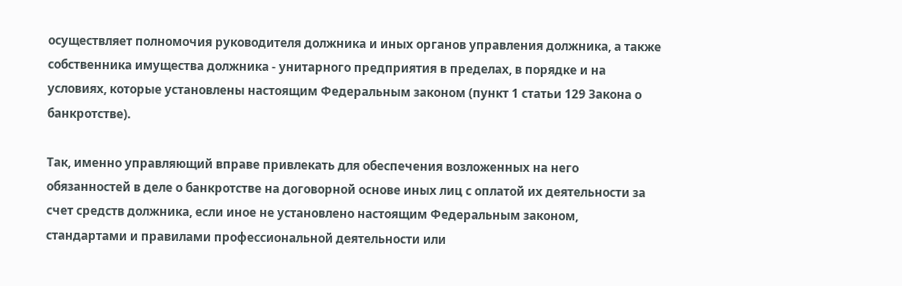осуществляет полномочия руководителя должника и иных органов управления должника, а также собственника имущества должника - унитарного предприятия в пределах, в порядке и на условиях, которые установлены настоящим Федеральным законом (пункт 1 статьи 129 Закона о банкротстве).

Так, именно управляющий вправе привлекать для обеспечения возложенных на него обязанностей в деле о банкротстве на договорной основе иных лиц с оплатой их деятельности за счет средств должника, если иное не установлено настоящим Федеральным законом, стандартами и правилами профессиональной деятельности или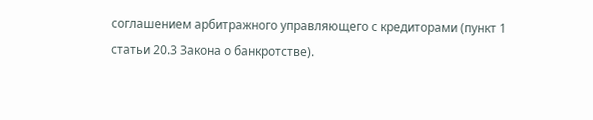соглашением арбитражного управляющего с кредиторами (пункт 1 статьи 20.3 Закона о банкротстве).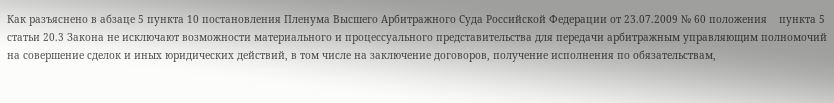Как разъяснено в абзаце 5 пункта 10 постановления Пленума Высшего Арбитражного Суда Российской Федерации от 23.07.2009 № 60 положения    пункта 5 статьи 20.3 Закона не исключают возможности материального и процессуального представительства для передачи арбитражным управляющим полномочий на совершение сделок и иных юридических действий, в том числе на заключение договоров, получение исполнения по обязательствам,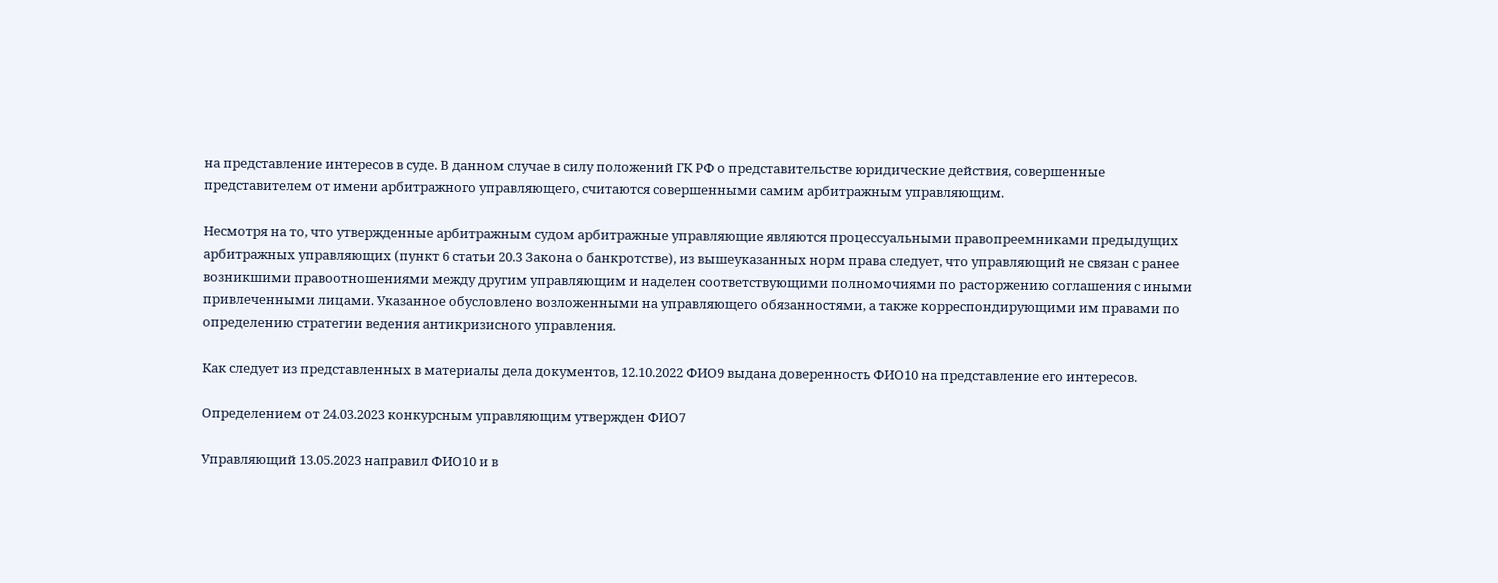на представление интересов в суде. В данном случае в силу положений ГК РФ о представительстве юридические действия, совершенные представителем от имени арбитражного управляющего, считаются совершенными самим арбитражным управляющим.

Несмотря на то, что утвержденные арбитражным судом арбитражные управляющие являются процессуальными правопреемниками предыдущих арбитражных управляющих (пункт 6 статьи 20.3 Закона о банкротстве), из вышеуказанных норм права следует, что управляющий не связан с ранее возникшими правоотношениями между другим управляющим и наделен соответствующими полномочиями по расторжению соглашения с иными привлеченными лицами. Указанное обусловлено возложенными на управляющего обязанностями, а также корреспондирующими им правами по определению стратегии ведения антикризисного управления.

Как следует из представленных в материалы дела документов, 12.10.2022 ФИО9 выдана доверенность ФИО10 на представление его интересов.

Определением от 24.03.2023 конкурсным управляющим утвержден ФИО7

Управляющий 13.05.2023 направил ФИО10 и в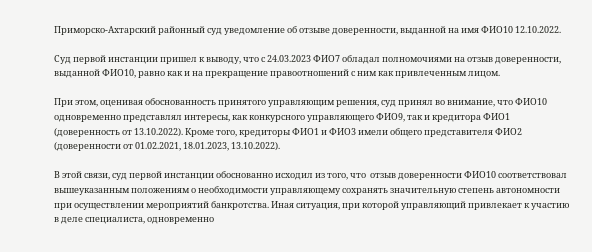Приморско-Ахтарский районный суд уведомление об отзыве доверенности, выданной на имя ФИО10 12.10.2022.

Суд первой инстанции пришел к выводу, что с 24.03.2023 ФИО7 обладал полномочиями на отзыв доверенности, выданной ФИО10, равно как и на прекращение правоотношений с ним как привлеченным лицом.

При этом, оценивая обоснованность принятого управляющим решения, суд принял во внимание, что ФИО10 одновременно представлял интересы, как конкурсного управляющего ФИО9, так и кредитора ФИО1 (доверенность от 13.10.2022). Кроме того, кредиторы ФИО1 и ФИО3 имели общего представителя ФИО2 (доверенности от 01.02.2021, 18.01.2023, 13.10.2022).

В этой связи, суд первой инстанции обоснованно исходил из того, что  отзыв доверенности ФИО10 соответствовал вышеуказанным положениям о необходимости управляющему сохранять значительную степень автономности при осуществлении мероприятий банкротства. Иная ситуация, при которой управляющий привлекает к участию в деле специалиста, одновременно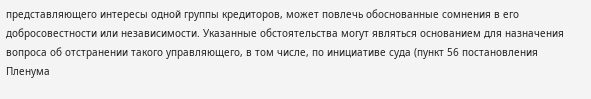представляющего интересы одной группы кредиторов, может повлечь обоснованные сомнения в его добросовестности или независимости. Указанные обстоятельства могут являться основанием для назначения вопроса об отстранении такого управляющего, в том числе, по инициативе суда (пункт 56 постановления Пленума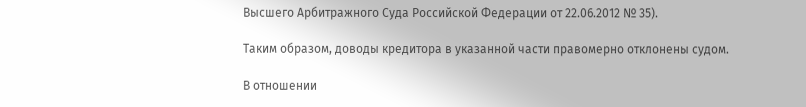Высшего Арбитражного Суда Российской Федерации от 22.06.2012 № 35).

Таким образом, доводы кредитора в указанной части правомерно отклонены судом.

В отношении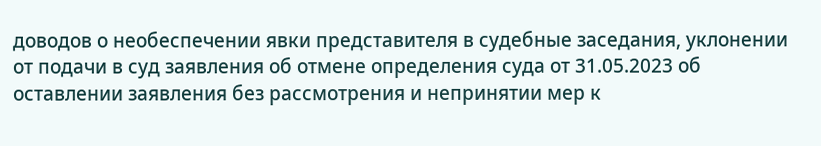доводов о необеспечении явки представителя в судебные заседания, уклонении от подачи в суд заявления об отмене определения суда от 31.05.2023 об оставлении заявления без рассмотрения и непринятии мер к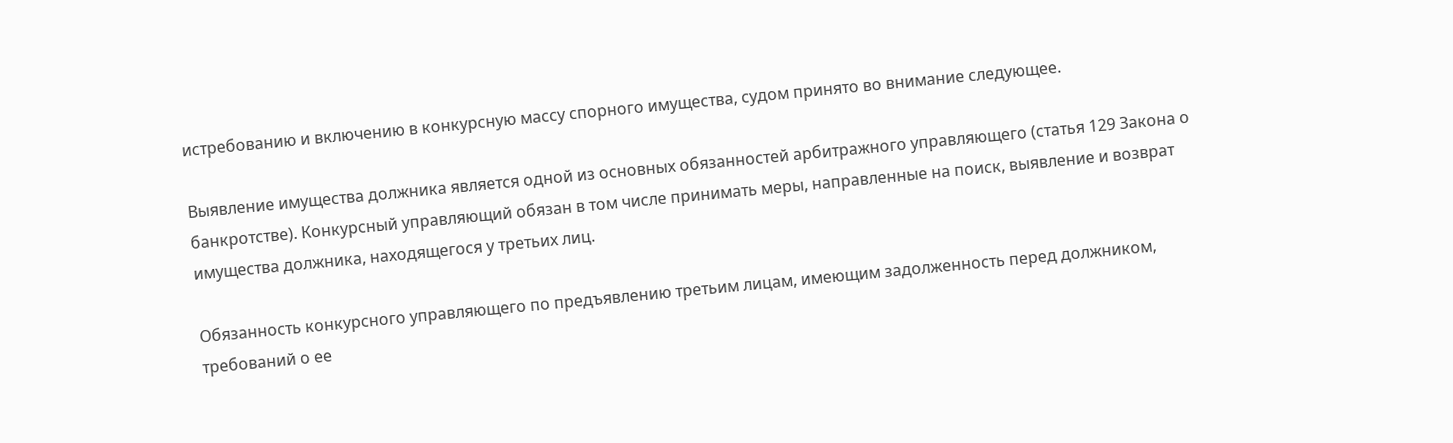истребованию и включению в конкурсную массу спорного имущества, судом принято во внимание следующее.

Выявление имущества должника является одной из основных обязанностей арбитражного управляющего (статья 129 Закона о банкротстве). Конкурсный управляющий обязан в том числе принимать меры, направленные на поиск, выявление и возврат имущества должника, находящегося у третьих лиц.

Обязанность конкурсного управляющего по предъявлению третьим лицам, имеющим задолженность перед должником, требований о ее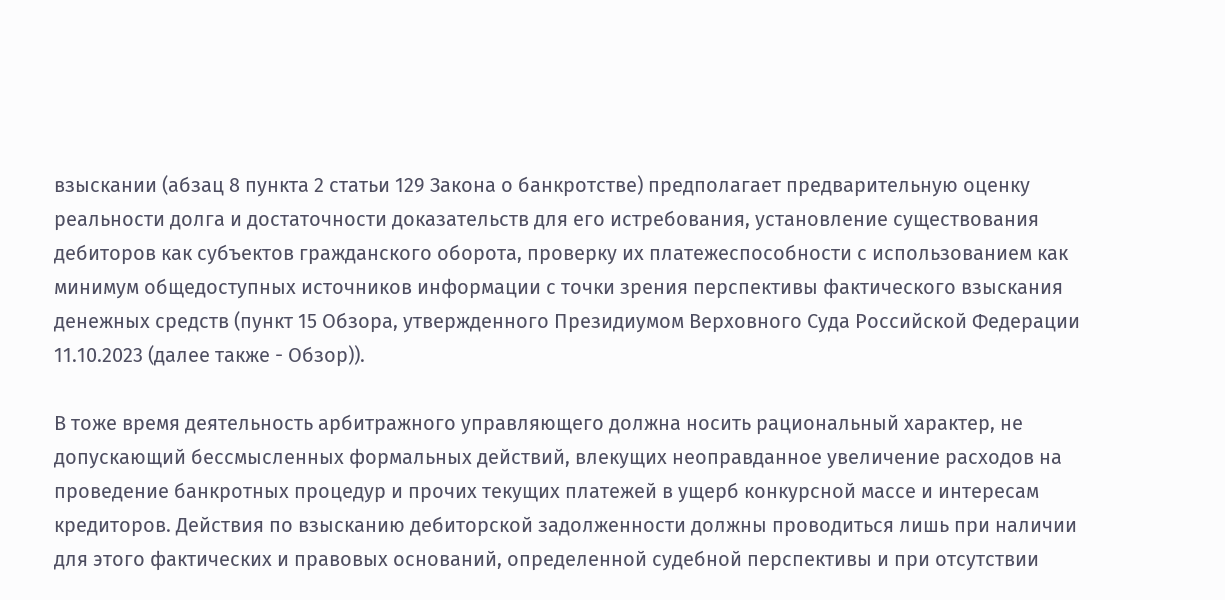взыскании (абзац 8 пункта 2 статьи 129 Закона о банкротстве) предполагает предварительную оценку реальности долга и достаточности доказательств для его истребования, установление существования дебиторов как субъектов гражданского оборота, проверку их платежеспособности с использованием как минимум общедоступных источников информации с точки зрения перспективы фактического взыскания денежных средств (пункт 15 Обзора, утвержденного Президиумом Верховного Суда Российской Федерации 11.10.2023 (далее также - Обзор)).

В тоже время деятельность арбитражного управляющего должна носить рациональный характер, не допускающий бессмысленных формальных действий, влекущих неоправданное увеличение расходов на проведение банкротных процедур и прочих текущих платежей в ущерб конкурсной массе и интересам кредиторов. Действия по взысканию дебиторской задолженности должны проводиться лишь при наличии для этого фактических и правовых оснований, определенной судебной перспективы и при отсутствии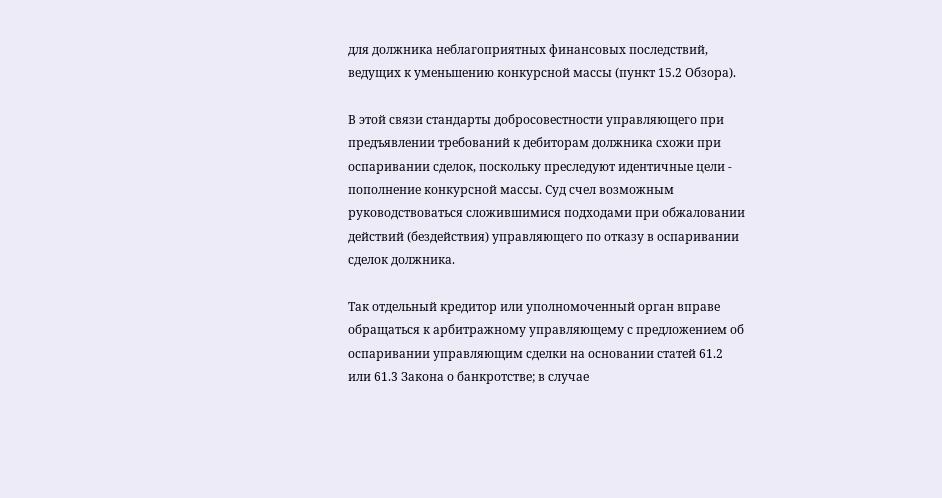для должника неблагоприятных финансовых последствий, ведущих к уменьшению конкурсной массы (пункт 15.2 Обзора).

В этой связи стандарты добросовестности управляющего при предъявлении требований к дебиторам должника схожи при оспаривании сделок, поскольку преследуют идентичные цели - пополнение конкурсной массы. Суд счел возможным руководствоваться сложившимися подходами при обжаловании действий (бездействия) управляющего по отказу в оспаривании сделок должника.

Так отдельный кредитор или уполномоченный орган вправе обращаться к арбитражному управляющему с предложением об оспаривании управляющим сделки на основании статей 61.2 или 61.3 Закона о банкротстве; в случае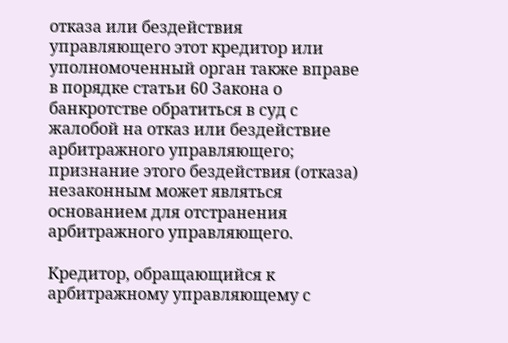отказа или бездействия управляющего этот кредитор или уполномоченный орган также вправе в порядке статьи 60 Закона о банкротстве обратиться в суд с жалобой на отказ или бездействие арбитражного управляющего; признание этого бездействия (отказа) незаконным может являться основанием для отстранения арбитражного управляющего.

Кредитор, обращающийся к арбитражному управляющему с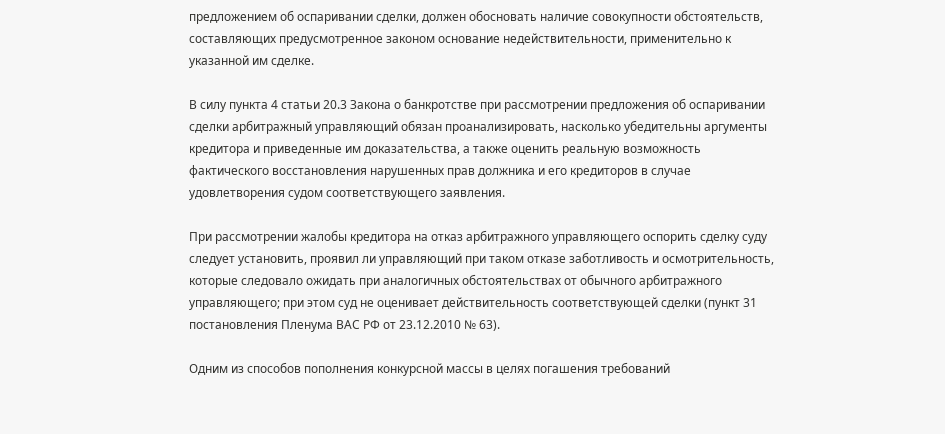предложением об оспаривании сделки, должен обосновать наличие совокупности обстоятельств, составляющих предусмотренное законом основание недействительности, применительно к указанной им сделке.

В силу пункта 4 статьи 20.3 Закона о банкротстве при рассмотрении предложения об оспаривании сделки арбитражный управляющий обязан проанализировать, насколько убедительны аргументы кредитора и приведенные им доказательства, а также оценить реальную возможность фактического восстановления нарушенных прав должника и его кредиторов в случае удовлетворения судом соответствующего заявления.

При рассмотрении жалобы кредитора на отказ арбитражного управляющего оспорить сделку суду следует установить, проявил ли управляющий при таком отказе заботливость и осмотрительность, которые следовало ожидать при аналогичных обстоятельствах от обычного арбитражного управляющего; при этом суд не оценивает действительность соответствующей сделки (пункт 31 постановления Пленума ВАС РФ от 23.12.2010 № 63).

Одним из способов пополнения конкурсной массы в целях погашения требований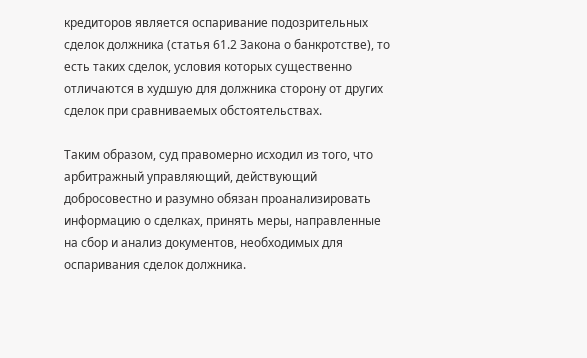кредиторов является оспаривание подозрительных сделок должника (статья 61.2 Закона о банкротстве), то есть таких сделок, условия которых существенно отличаются в худшую для должника сторону от других сделок при сравниваемых обстоятельствах.

Таким образом, суд правомерно исходил из того, что арбитражный управляющий, действующий добросовестно и разумно обязан проанализировать информацию о сделках, принять меры, направленные на сбор и анализ документов, необходимых для оспаривания сделок должника.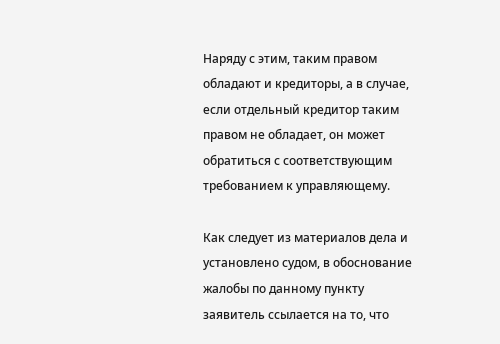Наряду с этим, таким правом обладают и кредиторы, а в случае, если отдельный кредитор таким правом не обладает, он может обратиться с соответствующим требованием к управляющему.

Как следует из материалов дела и установлено судом, в обоснование жалобы по данному пункту заявитель ссылается на то, что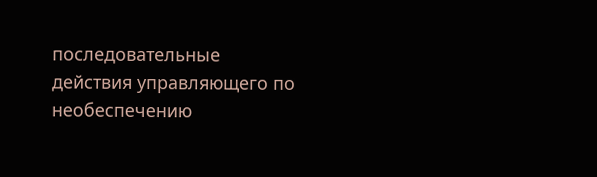последовательные действия управляющего по необеспечению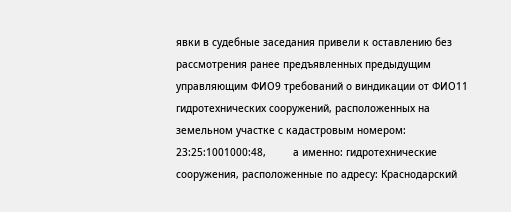явки в судебные заседания привели к оставлению без рассмотрения ранее предъявленных предыдущим управляющим ФИО9 требований о виндикации от ФИО11 гидротехнических сооружений, расположенных на земельном участке с кадастровым номером: 23:25:1001000:48,         а именно: гидротехнические сооружения, расположенные по адресу: Краснодарский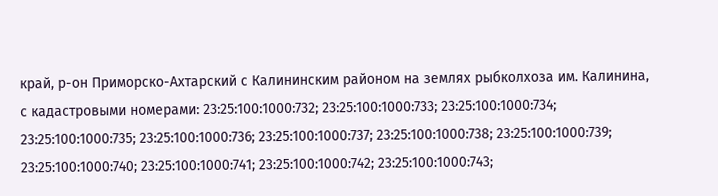край, р-он Приморско-Ахтарский с Калининским районом на землях рыбколхоза им. Калинина, с кадастровыми номерами: 23:25:100:1000:732; 23:25:100:1000:733; 23:25:100:1000:734; 23:25:100:1000:735; 23:25:100:1000:736; 23:25:100:1000:737; 23:25:100:1000:738; 23:25:100:1000:739; 23:25:100:1000:740; 23:25:100:1000:741; 23:25:100:1000:742; 23:25:100:1000:743;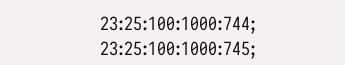23:25:100:1000:744; 23:25:100:1000:745;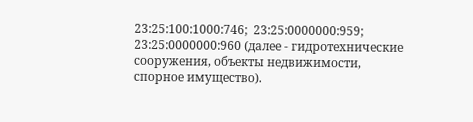23:25:100:1000:746;  23:25:0000000:959;  23:25:0000000:960 (далее - гидротехнические сооружения, объекты недвижимости, спорное имущество).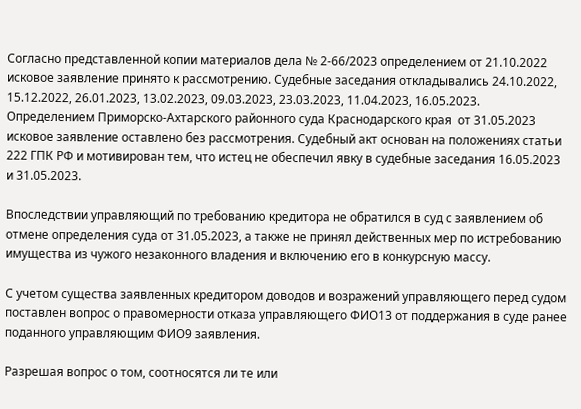Согласно представленной копии материалов дела № 2-66/2023 определением от 21.10.2022 исковое заявление принято к рассмотрению. Судебные заседания откладывались 24.10.2022, 15.12.2022, 26.01.2023, 13.02.2023, 09.03.2023, 23.03.2023, 11.04.2023, 16.05.2023. Определением Приморско-Ахтарского районного суда Краснодарского края  от 31.05.2023 исковое заявление оставлено без рассмотрения. Судебный акт основан на положениях статьи 222 ГПК РФ и мотивирован тем, что истец не обеспечил явку в судебные заседания 16.05.2023 и 31.05.2023.

Впоследствии управляющий по требованию кредитора не обратился в суд с заявлением об отмене определения суда от 31.05.2023, а также не принял действенных мер по истребованию имущества из чужого незаконного владения и включению его в конкурсную массу.

С учетом существа заявленных кредитором доводов и возражений управляющего перед судом поставлен вопрос о правомерности отказа управляющего ФИО13 от поддержания в суде ранее поданного управляющим ФИО9 заявления.

Разрешая вопрос о том, соотносятся ли те или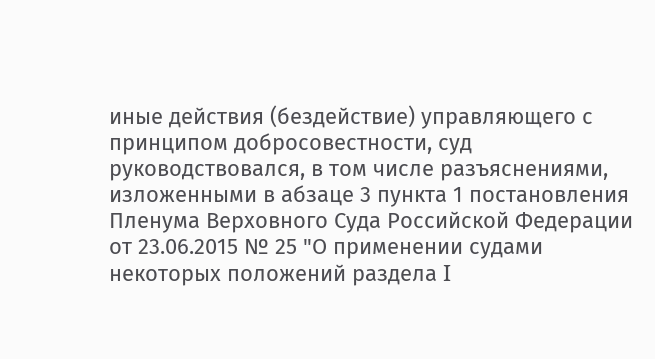иные действия (бездействие) управляющего с принципом добросовестности, суд руководствовался, в том числе разъяснениями, изложенными в абзаце 3 пункта 1 постановления Пленума Верховного Суда Российской Федерации от 23.06.2015 № 25 "О применении судами некоторых положений раздела I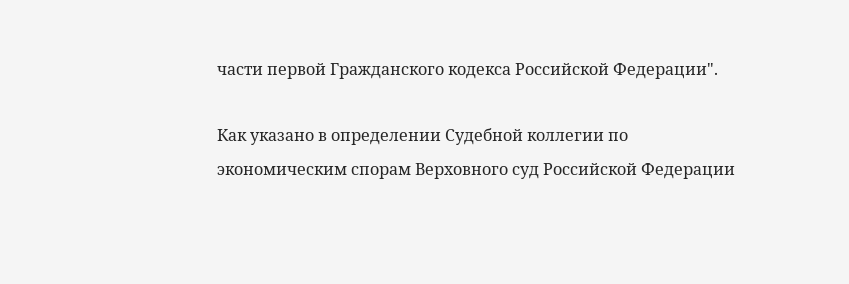части первой Гражданского кодекса Российской Федерации".

Как указано в определении Судебной коллегии по экономическим спорам Верховного суд Российской Федерации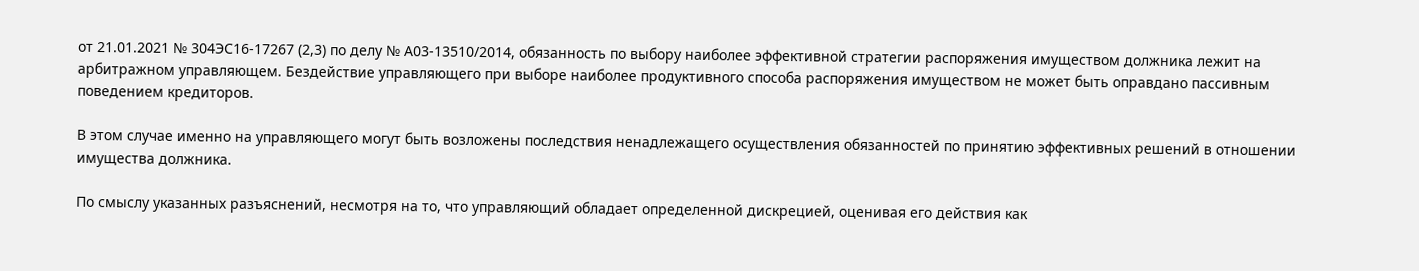от 21.01.2021 № 304ЭС16-17267 (2,3) по делу № А03-13510/2014, обязанность по выбору наиболее эффективной стратегии распоряжения имуществом должника лежит на арбитражном управляющем. Бездействие управляющего при выборе наиболее продуктивного способа распоряжения имуществом не может быть оправдано пассивным поведением кредиторов.

В этом случае именно на управляющего могут быть возложены последствия ненадлежащего осуществления обязанностей по принятию эффективных решений в отношении имущества должника.

По смыслу указанных разъяснений, несмотря на то, что управляющий обладает определенной дискрецией, оценивая его действия как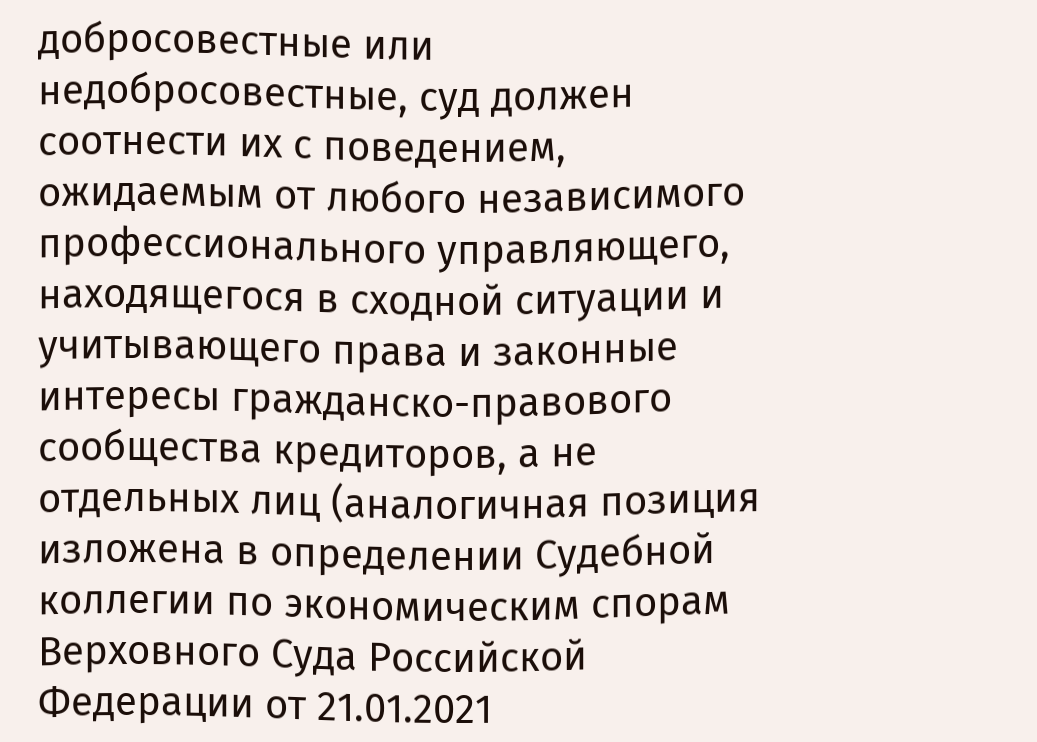добросовестные или недобросовестные, суд должен соотнести их с поведением, ожидаемым от любого независимого профессионального управляющего, находящегося в сходной ситуации и учитывающего права и законные интересы гражданско-правового сообщества кредиторов, а не отдельных лиц (аналогичная позиция изложена в определении Судебной коллегии по экономическим спорам Верховного Суда Российской Федерации от 21.01.2021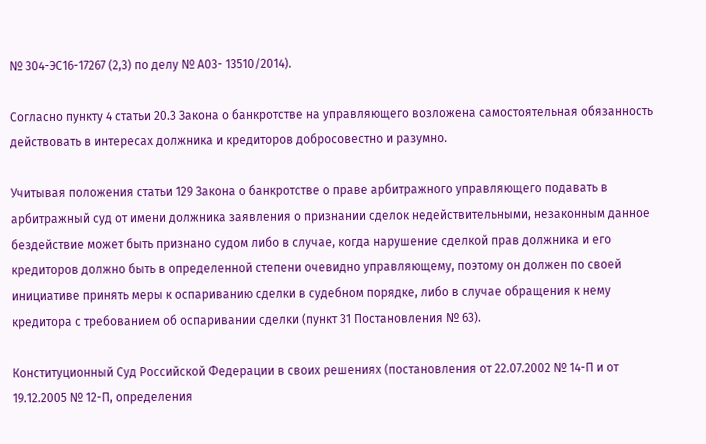№ 304-ЭС16-17267 (2,3) по делу № А03- 13510/2014).

Согласно пункту 4 статьи 20.3 Закона о банкротстве на управляющего возложена самостоятельная обязанность действовать в интересах должника и кредиторов добросовестно и разумно.

Учитывая положения статьи 129 Закона о банкротстве о праве арбитражного управляющего подавать в арбитражный суд от имени должника заявления о признании сделок недействительными, незаконным данное бездействие может быть признано судом либо в случае, когда нарушение сделкой прав должника и его кредиторов должно быть в определенной степени очевидно управляющему, поэтому он должен по своей инициативе принять меры к оспариванию сделки в судебном порядке, либо в случае обращения к нему кредитора с требованием об оспаривании сделки (пункт 31 Постановления № 63).

Конституционный Суд Российской Федерации в своих решениях (постановления от 22.07.2002 № 14-П и от 19.12.2005 № 12-П, определения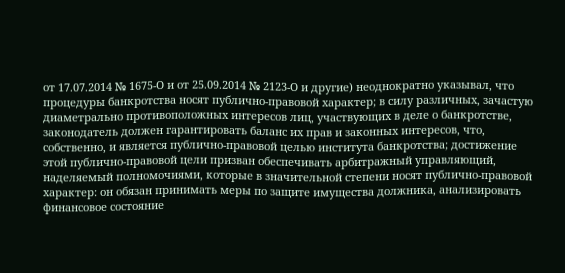от 17.07.2014 № 1675-О и от 25.09.2014 № 2123-О и другие) неоднократно указывал, что процедуры банкротства носят публично-правовой характер; в силу различных, зачастую диаметрально противоположных интересов лиц, участвующих в деле о банкротстве, законодатель должен гарантировать баланс их прав и законных интересов, что, собственно, и является публично-правовой целью института банкротства; достижение этой публично-правовой цели призван обеспечивать арбитражный управляющий, наделяемый полномочиями, которые в значительной степени носят публично-правовой характер: он обязан принимать меры по защите имущества должника, анализировать финансовое состояние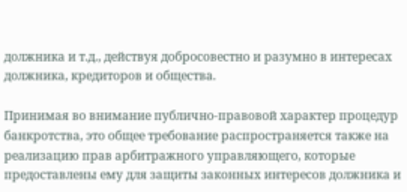должника и т.д., действуя добросовестно и разумно в интересах должника, кредиторов и общества.

Принимая во внимание публично-правовой характер процедур банкротства, это общее требование распространяется также на реализацию прав арбитражного управляющего, которые предоставлены ему для защиты законных интересов должника и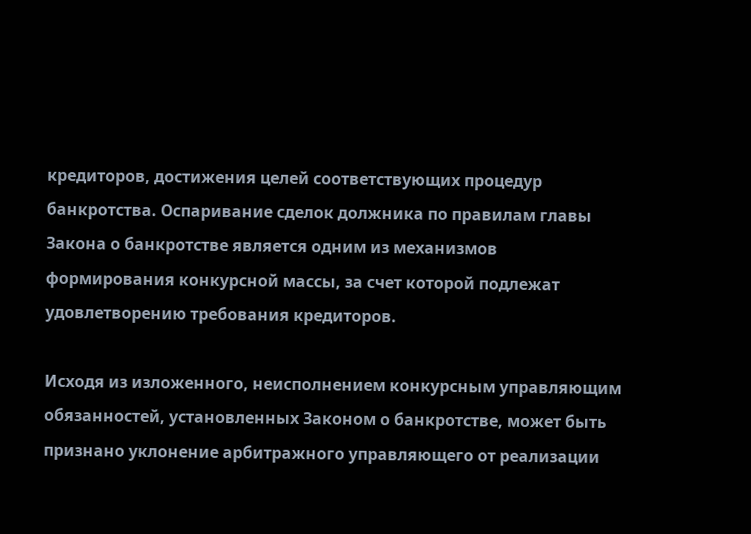кредиторов, достижения целей соответствующих процедур банкротства. Оспаривание сделок должника по правилам главы Закона о банкротстве является одним из механизмов формирования конкурсной массы, за счет которой подлежат удовлетворению требования кредиторов.

Исходя из изложенного, неисполнением конкурсным управляющим обязанностей, установленных Законом о банкротстве, может быть признано уклонение арбитражного управляющего от реализации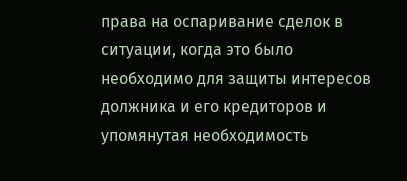права на оспаривание сделок в ситуации, когда это было необходимо для защиты интересов должника и его кредиторов и упомянутая необходимость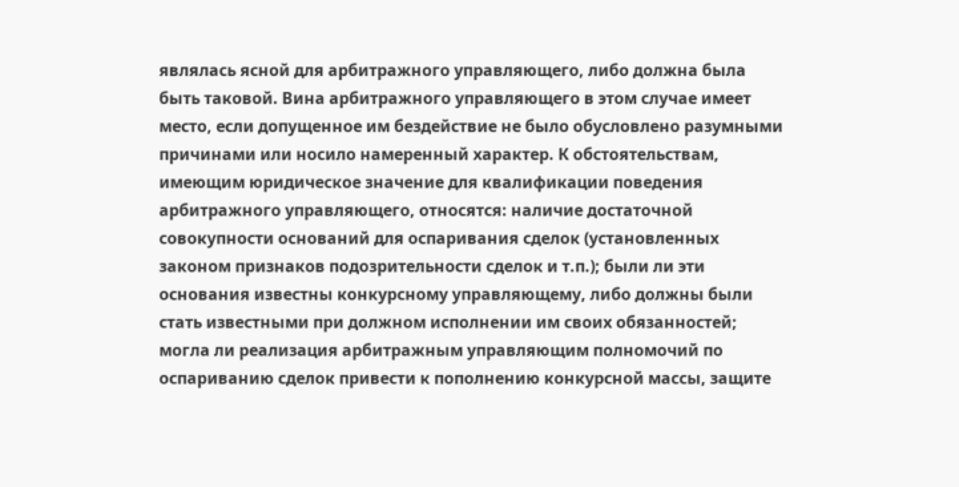являлась ясной для арбитражного управляющего, либо должна была быть таковой. Вина арбитражного управляющего в этом случае имеет место, если допущенное им бездействие не было обусловлено разумными причинами или носило намеренный характер. К обстоятельствам, имеющим юридическое значение для квалификации поведения арбитражного управляющего, относятся: наличие достаточной совокупности оснований для оспаривания сделок (установленных законом признаков подозрительности сделок и т.п.); были ли эти основания известны конкурсному управляющему, либо должны были стать известными при должном исполнении им своих обязанностей; могла ли реализация арбитражным управляющим полномочий по оспариванию сделок привести к пополнению конкурсной массы, защите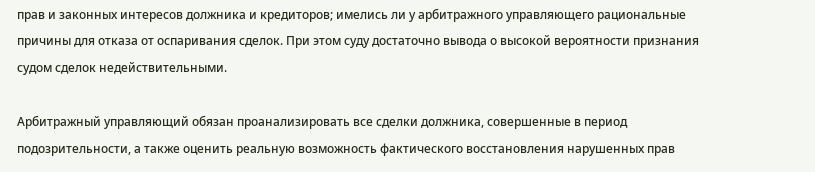прав и законных интересов должника и кредиторов; имелись ли у арбитражного управляющего рациональные причины для отказа от оспаривания сделок. При этом суду достаточно вывода о высокой вероятности признания судом сделок недействительными.

Арбитражный управляющий обязан проанализировать все сделки должника, совершенные в период подозрительности, а также оценить реальную возможность фактического восстановления нарушенных прав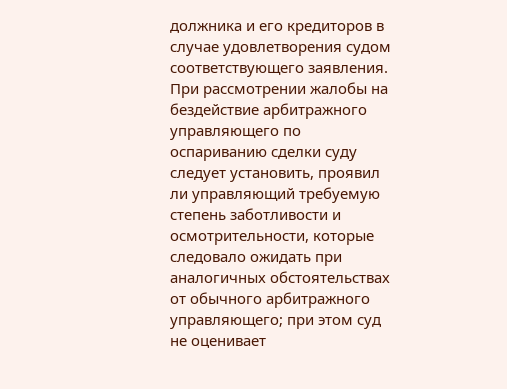должника и его кредиторов в случае удовлетворения судом соответствующего заявления. При рассмотрении жалобы на бездействие арбитражного управляющего по оспариванию сделки суду следует установить, проявил ли управляющий требуемую степень заботливости и осмотрительности, которые следовало ожидать при аналогичных обстоятельствах от обычного арбитражного управляющего; при этом суд не оценивает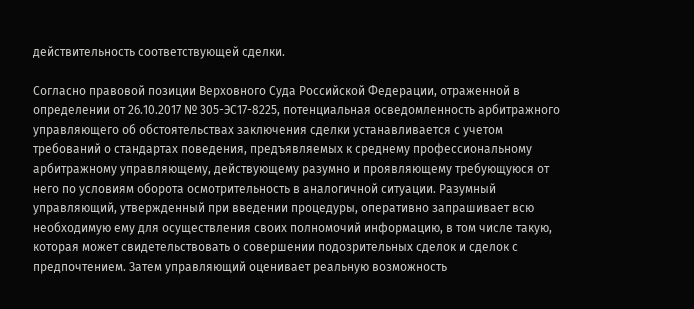действительность соответствующей сделки.

Согласно правовой позиции Верховного Суда Российской Федерации, отраженной в определении от 26.10.2017 № 305-ЭС17-8225, потенциальная осведомленность арбитражного управляющего об обстоятельствах заключения сделки устанавливается с учетом требований о стандартах поведения, предъявляемых к среднему профессиональному арбитражному управляющему, действующему разумно и проявляющему требующуюся от него по условиям оборота осмотрительность в аналогичной ситуации. Разумный управляющий, утвержденный при введении процедуры, оперативно запрашивает всю необходимую ему для осуществления своих полномочий информацию, в том числе такую, которая может свидетельствовать о совершении подозрительных сделок и сделок с предпочтением. Затем управляющий оценивает реальную возможность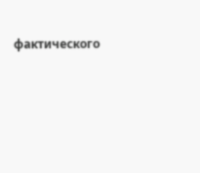фактического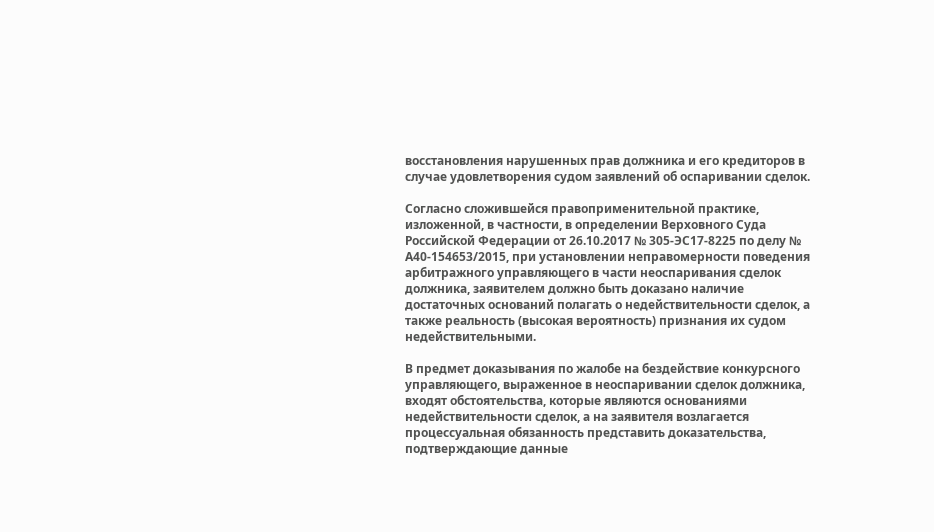восстановления нарушенных прав должника и его кредиторов в случае удовлетворения судом заявлений об оспаривании сделок.

Согласно сложившейся правоприменительной практике, изложенной, в частности, в определении Верховного Суда Российской Федерации от 26.10.2017 № 305-ЭС17-8225 по делу № А40-154653/2015, при установлении неправомерности поведения арбитражного управляющего в части неоспаривания сделок должника, заявителем должно быть доказано наличие достаточных оснований полагать о недействительности сделок, а также реальность (высокая вероятность) признания их судом недействительными.

В предмет доказывания по жалобе на бездействие конкурсного управляющего, выраженное в неоспаривании сделок должника, входят обстоятельства, которые являются основаниями недействительности сделок, а на заявителя возлагается процессуальная обязанность представить доказательства, подтверждающие данные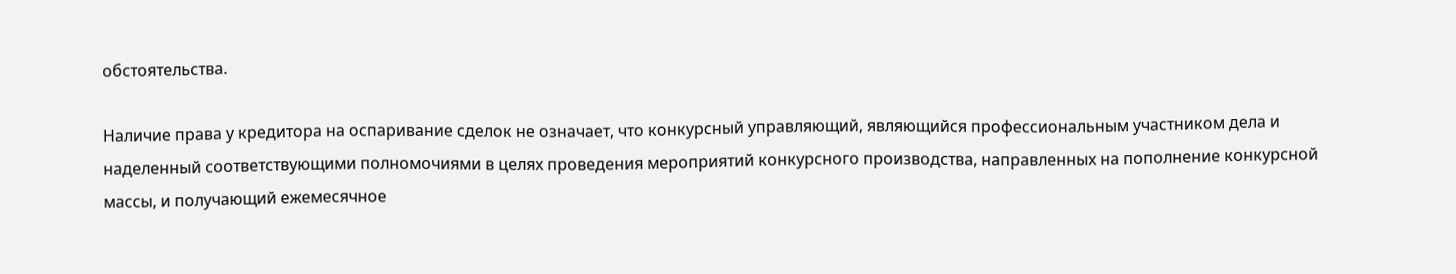обстоятельства.

Наличие права у кредитора на оспаривание сделок не означает, что конкурсный управляющий, являющийся профессиональным участником дела и наделенный соответствующими полномочиями в целях проведения мероприятий конкурсного производства, направленных на пополнение конкурсной массы, и получающий ежемесячное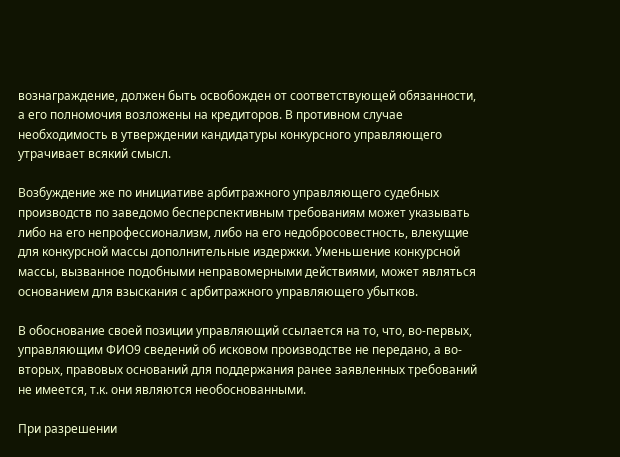вознаграждение, должен быть освобожден от соответствующей обязанности, а его полномочия возложены на кредиторов. В противном случае необходимость в утверждении кандидатуры конкурсного управляющего утрачивает всякий смысл.

Возбуждение же по инициативе арбитражного управляющего судебных производств по заведомо бесперспективным требованиям может указывать либо на его непрофессионализм, либо на его недобросовестность, влекущие для конкурсной массы дополнительные издержки. Уменьшение конкурсной массы, вызванное подобными неправомерными действиями, может являться основанием для взыскания с арбитражного управляющего убытков.

В обоснование своей позиции управляющий ссылается на то, что, во-первых, управляющим ФИО9 сведений об исковом производстве не передано, а во-вторых, правовых оснований для поддержания ранее заявленных требований не имеется, т.к. они являются необоснованными.

При разрешении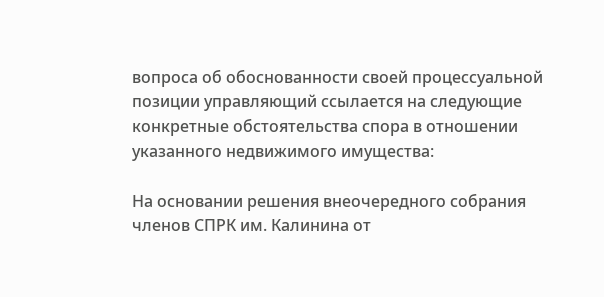вопроса об обоснованности своей процессуальной позиции управляющий ссылается на следующие конкретные обстоятельства спора в отношении указанного недвижимого имущества:

На основании решения внеочередного собрания членов СПРК им. Калинина от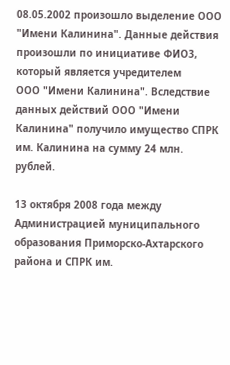08.05.2002 произошло выделение ООО "Имени Калинина". Данные действия произошли по инициативе ФИО3, который является учредителем               ООО "Имени Калинина". Вследствие данных действий ООО "Имени Калинина" получило имущество СПРК им. Калинина на сумму 24 млн. рублей.

13 октября 2008 года между Администрацией муниципального образования Приморско-Ахтарского района и СПРК им.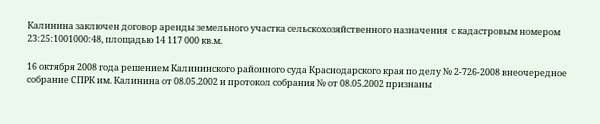Калинина заключен договор аренды земельного участка сельскохозяйственного назначения  с кадастровым номером 23:25:1001000:48, площадью 14 117 000 кв.м.

16 октября 2008 года решением Калининского районного суда Краснодарского края по делу № 2-726-2008 внеочередное собрание СПРК им. Калинина от 08.05.2002 и протокол собрания № от 08.05.2002 признаны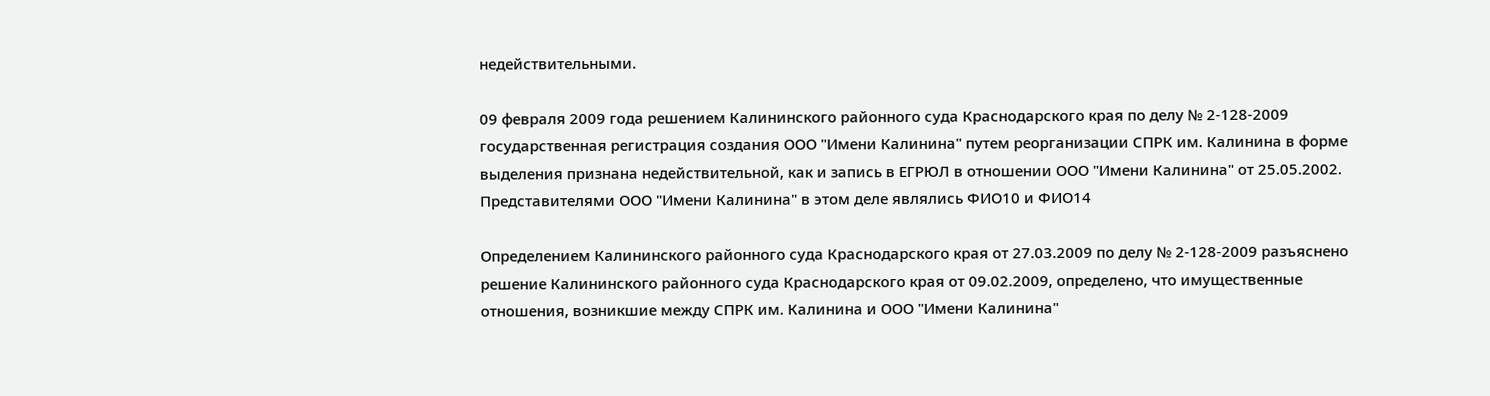недействительными.

09 февраля 2009 года решением Калининского районного суда Краснодарского края по делу № 2-128-2009 государственная регистрация создания ООО "Имени Калинина" путем реорганизации СПРК им. Калинина в форме выделения признана недействительной, как и запись в ЕГРЮЛ в отношении ООО "Имени Калинина" от 25.05.2002. Представителями ООО "Имени Калинина" в этом деле являлись ФИО10 и ФИО14

Определением Калининского районного суда Краснодарского края от 27.03.2009 по делу № 2-128-2009 разъяснено решение Калининского районного суда Краснодарского края от 09.02.2009, определено, что имущественные отношения, возникшие между СПРК им. Калинина и ООО "Имени Калинина"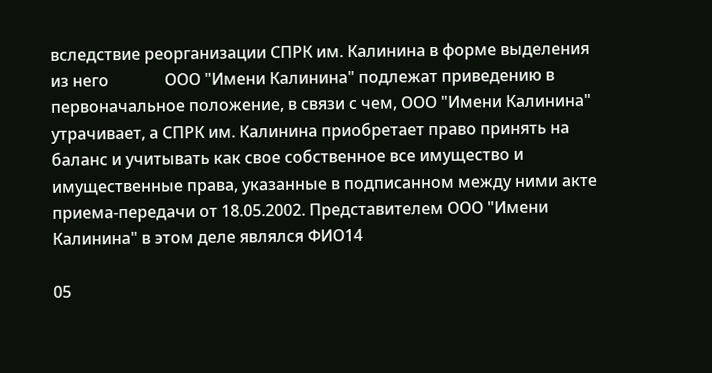вследствие реорганизации СПРК им. Калинина в форме выделения из него              ООО "Имени Калинина" подлежат приведению в первоначальное положение, в связи с чем, ООО "Имени Калинина" утрачивает, а СПРК им. Калинина приобретает право принять на баланс и учитывать как свое собственное все имущество и имущественные права, указанные в подписанном между ними акте приема-передачи от 18.05.2002. Представителем ООО "Имени Калинина" в этом деле являлся ФИО14

05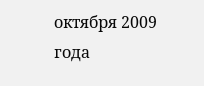октября 2009 года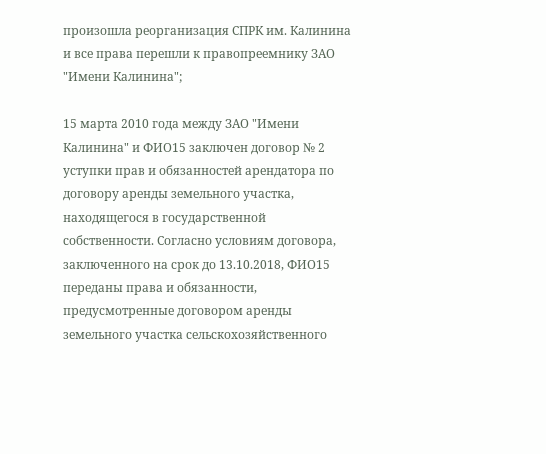произошла реорганизация СПРК им. Калинина и все права перешли к правопреемнику ЗАО "Имени Калинина";

15 марта 2010 года между ЗАО "Имени Калинина" и ФИО15 заключен договор № 2 уступки прав и обязанностей арендатора по договору аренды земельного участка, находящегося в государственной собственности. Согласно условиям договора, заключенного на срок до 13.10.2018, ФИО15 переданы права и обязанности, предусмотренные договором аренды земельного участка сельскохозяйственного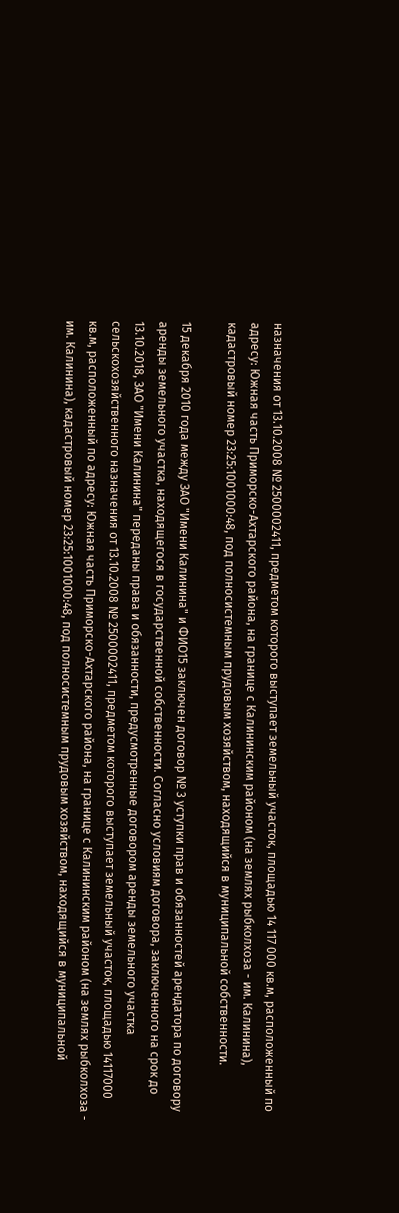назначения от 13.10.2008 № 2500002411, предметом которого выступает земельный участок, площадью 14 117 000 кв.м, расположенный по адресу: Южная часть Приморско-Ахтарского района, на границе с Калининским районом (на землях рыбколхоза - им. Калинина), кадастровый номер 23:25:1001000:48, под полносистемным прудовым хозяйством, находящийся в муниципальной собственности.

15 декабря 2010 года между ЗАО "Имени Калинина" и ФИО15 заключен договор № 3 уступки прав и обязанностей арендатора по договору аренды земельного участка, находящегося в государственной собственности. Согласно условиям договора, заключенного на срок до 13.10.2018, ЗАО "Имени Калинина" переданы права и обязанности, предусмотренные договором аренды земельного участка сельскохозяйственного назначения от 13.10.2008 № 2500002411, предметом которого выступает земельный участок, площадью 14117000 кв.м, расположенный по адресу: Южная часть Приморско-Ахтарского района, на границе с Калининским районом (на землях рыбколхоза - им. Калинина), кадастровый номер 23:25:1001000:48, под полносистемным прудовым хозяйством, находящийся в муниципальной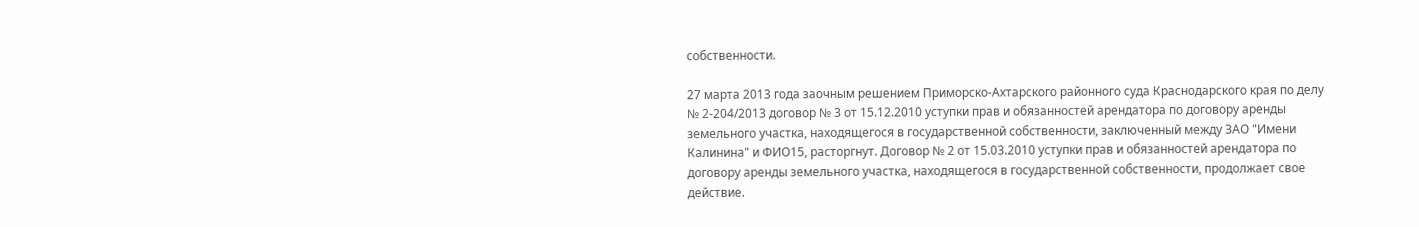собственности.

27 марта 2013 года заочным решением Приморско-Ахтарского районного суда Краснодарского края по делу № 2-204/2013 договор № 3 от 15.12.2010 уступки прав и обязанностей арендатора по договору аренды земельного участка, находящегося в государственной собственности, заключенный между ЗАО "Имени Калинина" и ФИО15, расторгнут. Договор № 2 от 15.03.2010 уступки прав и обязанностей арендатора по договору аренды земельного участка, находящегося в государственной собственности, продолжает свое действие.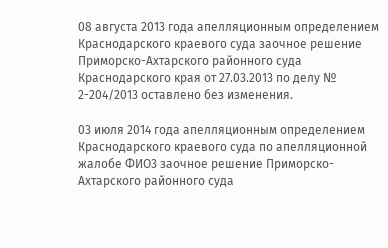08 августа 2013 года апелляционным определением Краснодарского краевого суда заочное решение Приморско-Ахтарского районного суда Краснодарского края от 27.03.2013 по делу № 2-204/2013 оставлено без изменения.

03 июля 2014 года апелляционным определением Краснодарского краевого суда по апелляционной жалобе ФИО3 заочное решение Приморско-Ахтарского районного суда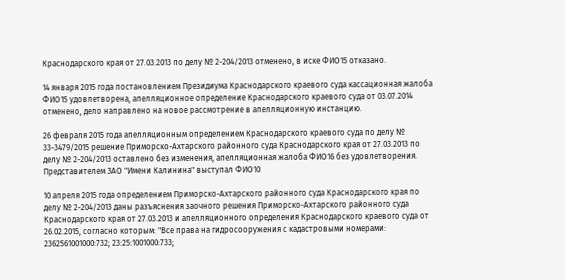Краснодарского края от 27.03.2013 по делу № 2-204/2013 отменено, в иске ФИО15 отказано.

14 января 2015 года постановлением Президиума Краснодарского краевого суда кассационная жалоба ФИО15 удовлетворена, апелляционное определение Краснодарского краевого суда от 03.07.2014 отменено, дело направлено на новое рассмотрение в апелляционную инстанцию.

26 февраля 2015 года апелляционным определением Краснодарского краевого суда по делу № 33-3479/2015 решение Приморско-Ахтарского районного суда Краснодарского края от 27.03.2013 по делу № 2-204/2013 оставлено без изменения, апелляционная жалоба ФИО16 без удовлетворения. Представителем ЗАО "Имени Калинина" выступал ФИО10

10 апреля 2015 года определением Приморско-Ахтарского районного суда Краснодарского края по делу № 2-204/2013 даны разъяснения заочного решения Приморско-Ахтарского районного суда Краснодарского края от 27.03.2013 и апелляционного определения Краснодарского краевого суда от 26.02.2015, согласно которым: "Все права на гидросооружения с кадастровыми номерами: 2362561001000:732; 23:25:1001000:733;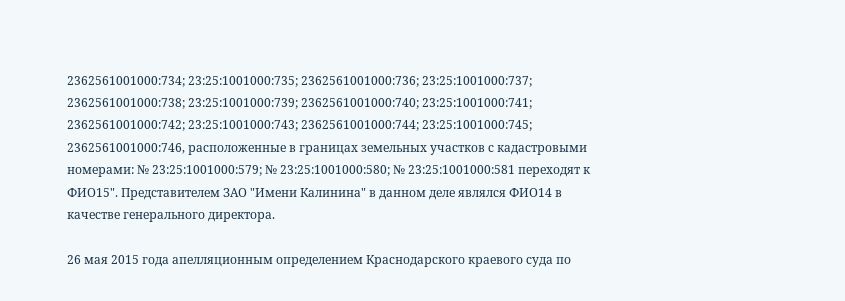2362561001000:734; 23:25:1001000:735; 2362561001000:736; 23:25:1001000:737; 2362561001000:738; 23:25:1001000:739; 2362561001000:740; 23:25:1001000:741; 2362561001000:742; 23:25:1001000:743; 2362561001000:744; 23:25:1001000:745; 2362561001000:746, расположенные в границах земельных участков с кадастровыми номерами: № 23:25:1001000:579; № 23:25:1001000:580; № 23:25:1001000:581 переходят к ФИО15". Представителем ЗАО "Имени Калинина" в данном деле являлся ФИО14 в качестве генерального директора.

26 мая 2015 года апелляционным определением Краснодарского краевого суда по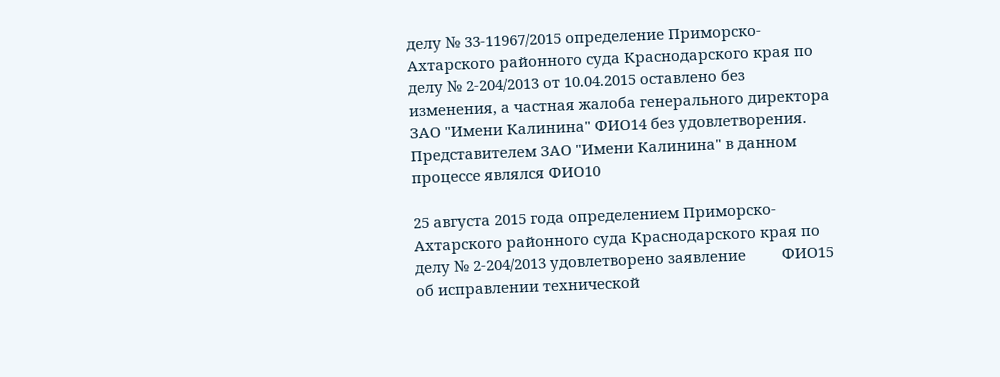делу № 33-11967/2015 определение Приморско-Ахтарского районного суда Краснодарского края по делу № 2-204/2013 от 10.04.2015 оставлено без изменения, а частная жалоба генерального директора ЗАО "Имени Калинина" ФИО14 без удовлетворения. Представителем ЗАО "Имени Калинина" в данном процессе являлся ФИО10

25 августа 2015 года определением Приморско-Ахтарского районного суда Краснодарского края по делу № 2-204/2013 удовлетворено заявление         ФИО15 об исправлении технической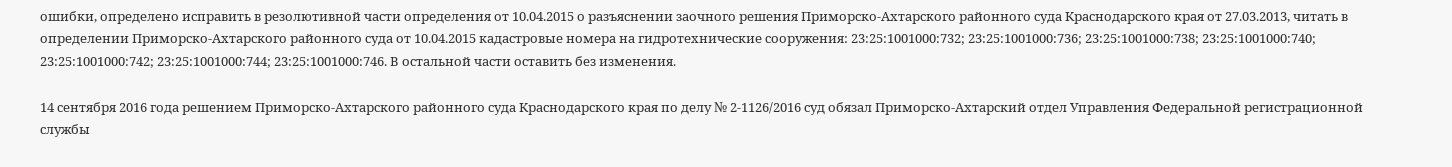ошибки, определено исправить в резолютивной части определения от 10.04.2015 о разъяснении заочного решения Приморско-Ахтарского районного суда Краснодарского края от 27.03.2013, читать в определении Приморско-Ахтарского районного суда от 10.04.2015 кадастровые номера на гидротехнические сооружения: 23:25:1001000:732; 23:25:1001000:736; 23:25:1001000:738; 23:25:1001000:740; 23:25:1001000:742; 23:25:1001000:744; 23:25:1001000:746. В остальной части оставить без изменения.

14 сентября 2016 года решением Приморско-Ахтарского районного суда Краснодарского края по делу № 2-1126/2016 суд обязал Приморско-Ахтарский отдел Управления Федеральной регистрационной службы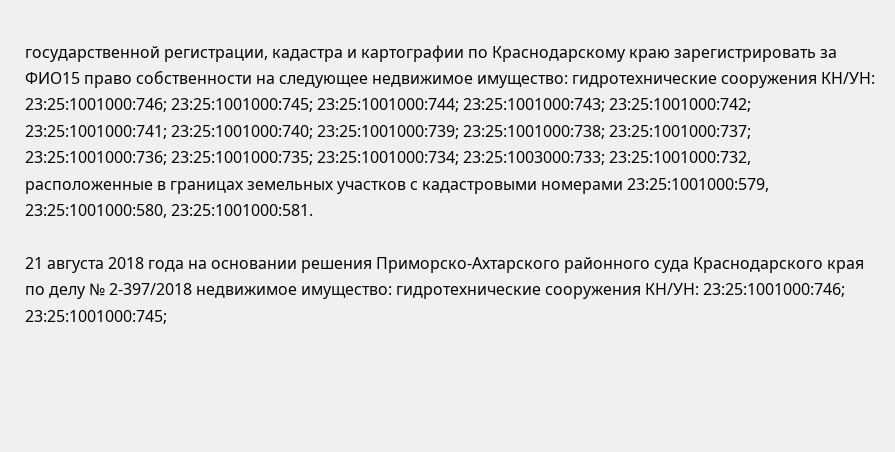государственной регистрации, кадастра и картографии по Краснодарскому краю зарегистрировать за ФИО15 право собственности на следующее недвижимое имущество: гидротехнические сооружения КН/УН: 23:25:1001000:746; 23:25:1001000:745; 23:25:1001000:744; 23:25:1001000:743; 23:25:1001000:742; 23:25:1001000:741; 23:25:1001000:740; 23:25:1001000:739; 23:25:1001000:738; 23:25:1001000:737; 23:25:1001000:736; 23:25:1001000:735; 23:25:1001000:734; 23:25:1003000:733; 23:25:1001000:732, расположенные в границах земельных участков с кадастровыми номерами 23:25:1001000:579, 23:25:1001000:580, 23:25:1001000:581.

21 августа 2018 года на основании решения Приморско-Ахтарского районного суда Краснодарского края по делу № 2-397/2018 недвижимое имущество: гидротехнические сооружения КН/УН: 23:25:1001000:746; 23:25:1001000:745;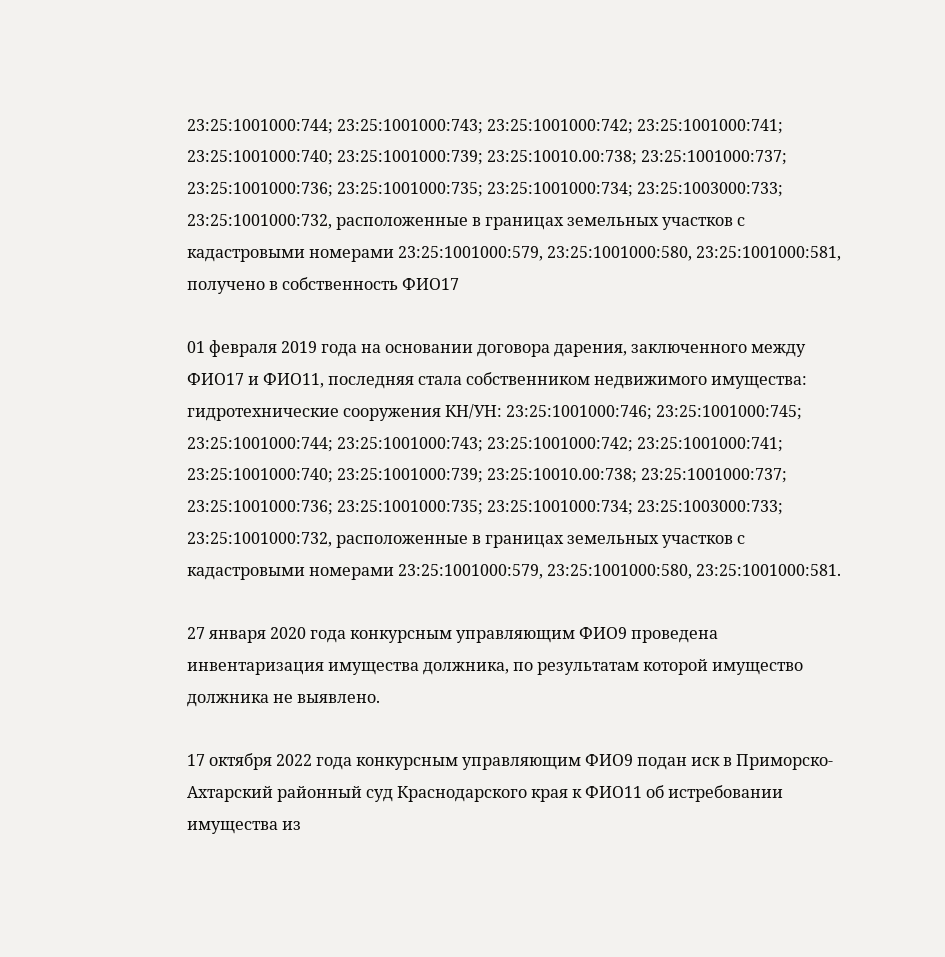23:25:1001000:744; 23:25:1001000:743; 23:25:1001000:742; 23:25:1001000:741; 23:25:1001000:740; 23:25:1001000:739; 23:25:10010.00:738; 23:25:1001000:737; 23:25:1001000:736; 23:25:1001000:735; 23:25:1001000:734; 23:25:1003000:733; 23:25:1001000:732, расположенные в границах земельных участков с кадастровыми номерами 23:25:1001000:579, 23:25:1001000:580, 23:25:1001000:581, получено в собственность ФИО17

01 февраля 2019 года на основании договора дарения, заключенного между ФИО17 и ФИО11, последняя стала собственником недвижимого имущества: гидротехнические сооружения КН/УН: 23:25:1001000:746; 23:25:1001000:745; 23:25:1001000:744; 23:25:1001000:743; 23:25:1001000:742; 23:25:1001000:741; 23:25:1001000:740; 23:25:1001000:739; 23:25:10010.00:738; 23:25:1001000:737; 23:25:1001000:736; 23:25:1001000:735; 23:25:1001000:734; 23:25:1003000:733; 23:25:1001000:732, расположенные в границах земельных участков с кадастровыми номерами 23:25:1001000:579, 23:25:1001000:580, 23:25:1001000:581.

27 января 2020 года конкурсным управляющим ФИО9 проведена инвентаризация имущества должника, по результатам которой имущество должника не выявлено.

17 октября 2022 года конкурсным управляющим ФИО9 подан иск в Приморско-Ахтарский районный суд Краснодарского края к ФИО11 об истребовании имущества из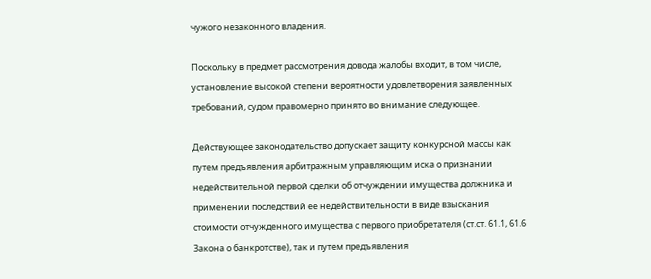чужого незаконного владения.

Поскольку в предмет рассмотрения довода жалобы входит, в том числе, установление высокой степени вероятности удовлетворения заявленных требований, судом правомерно принято во внимание следующее.

Действующее законодательство допускает защиту конкурсной массы как путем предъявления арбитражным управляющим иска о признании недействительной первой сделки об отчуждении имущества должника и применении последствий ее недействительности в виде взыскания стоимости отчужденного имущества с первого приобретателя (ст.ст. 61.1, 61.6 Закона о банкротстве), так и путем предъявления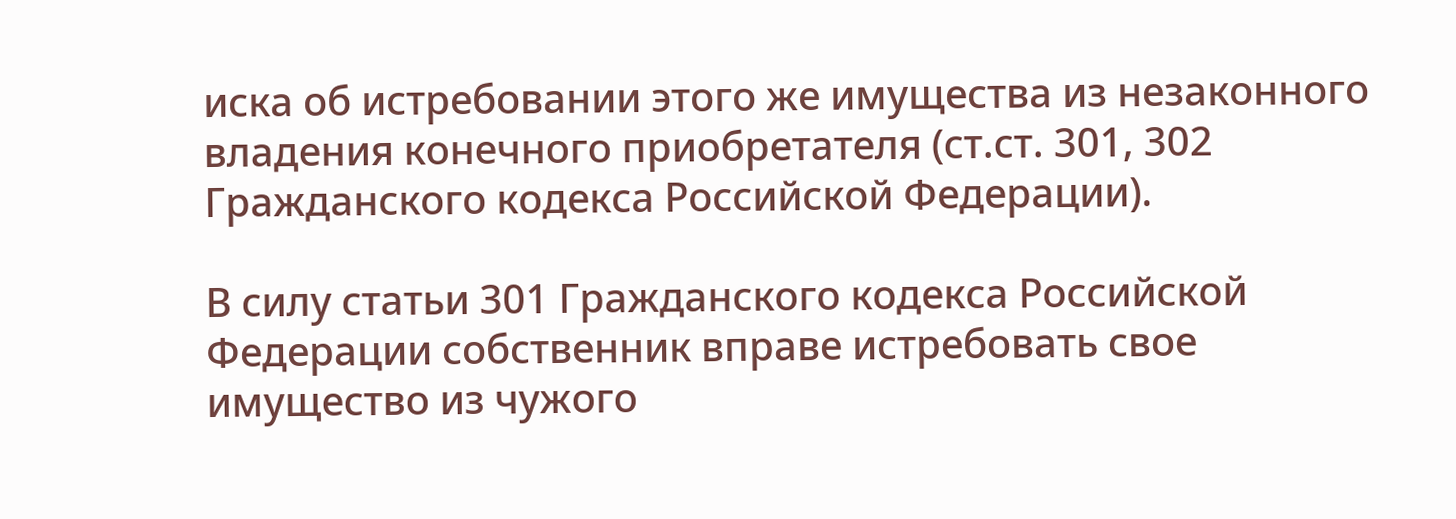иска об истребовании этого же имущества из незаконного владения конечного приобретателя (ст.ст. 301, 302 Гражданского кодекса Российской Федерации).

В силу статьи 301 Гражданского кодекса Российской Федерации собственник вправе истребовать свое имущество из чужого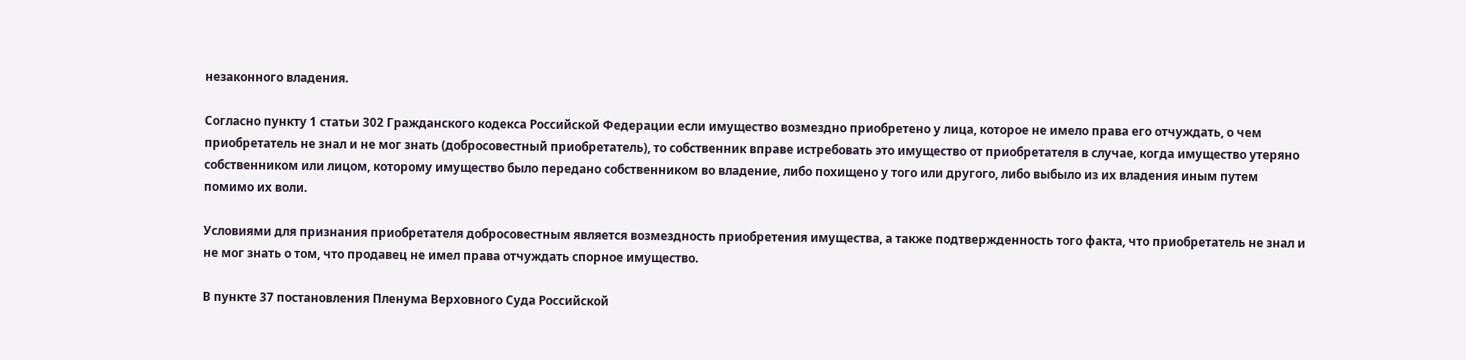незаконного владения.

Согласно пункту 1 статьи 302 Гражданского кодекса Российской Федерации если имущество возмездно приобретено у лица, которое не имело права его отчуждать, о чем приобретатель не знал и не мог знать (добросовестный приобретатель), то собственник вправе истребовать это имущество от приобретателя в случае, когда имущество утеряно собственником или лицом, которому имущество было передано собственником во владение, либо похищено у того или другого, либо выбыло из их владения иным путем помимо их воли.

Условиями для признания приобретателя добросовестным является возмездность приобретения имущества, а также подтвержденность того факта, что приобретатель не знал и не мог знать о том, что продавец не имел права отчуждать спорное имущество.

В пункте 37 постановления Пленума Верховного Суда Российской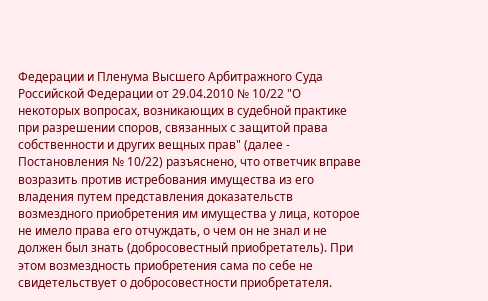Федерации и Пленума Высшего Арбитражного Суда Российской Федерации от 29.04.2010 № 10/22 "О некоторых вопросах, возникающих в судебной практике при разрешении споров, связанных с защитой права собственности и других вещных прав" (далее - Постановления № 10/22) разъяснено, что ответчик вправе возразить против истребования имущества из его владения путем представления доказательств возмездного приобретения им имущества у лица, которое не имело права его отчуждать, о чем он не знал и не должен был знать (добросовестный приобретатель). При этом возмездность приобретения сама по себе не свидетельствует о добросовестности приобретателя.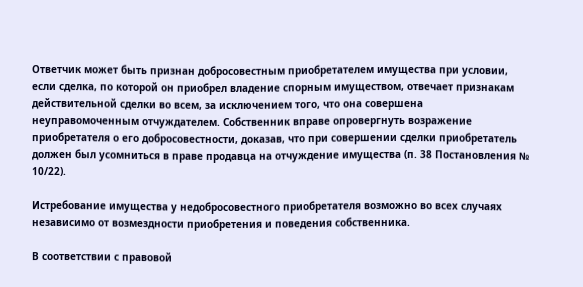Ответчик может быть признан добросовестным приобретателем имущества при условии, если сделка, по которой он приобрел владение спорным имуществом, отвечает признакам действительной сделки во всем, за исключением того, что она совершена неуправомоченным отчуждателем. Собственник вправе опровергнуть возражение приобретателя о его добросовестности, доказав, что при совершении сделки приобретатель должен был усомниться в праве продавца на отчуждение имущества (п. 38 Постановления № 10/22).

Истребование имущества у недобросовестного приобретателя возможно во всех случаях независимо от возмездности приобретения и поведения собственника.

В соответствии с правовой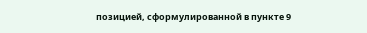позицией, сформулированной в пункте 9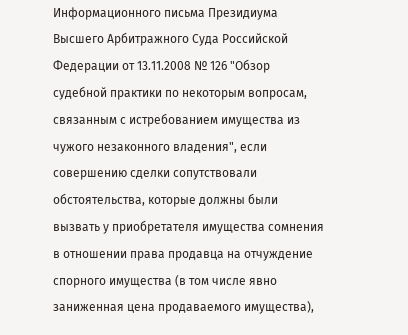Информационного письма Президиума Высшего Арбитражного Суда Российской Федерации от 13.11.2008 № 126 "Обзор судебной практики по некоторым вопросам, связанным с истребованием имущества из чужого незаконного владения", если совершению сделки сопутствовали обстоятельства, которые должны были вызвать у приобретателя имущества сомнения в отношении права продавца на отчуждение спорного имущества (в том числе явно заниженная цена продаваемого имущества),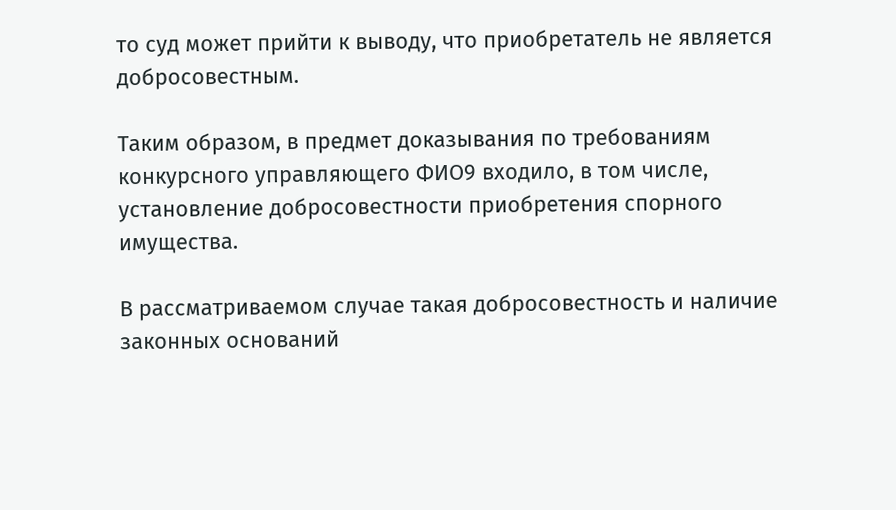то суд может прийти к выводу, что приобретатель не является добросовестным.

Таким образом, в предмет доказывания по требованиям конкурсного управляющего ФИО9 входило, в том числе, установление добросовестности приобретения спорного имущества.

В рассматриваемом случае такая добросовестность и наличие законных оснований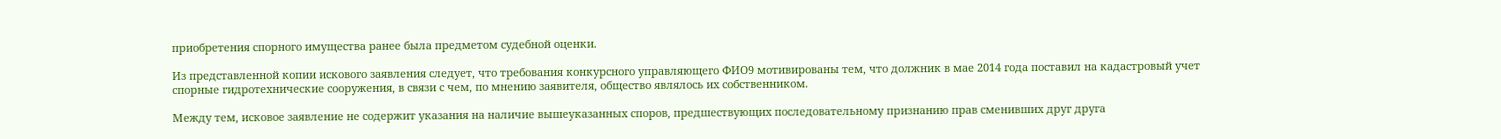приобретения спорного имущества ранее была предметом судебной оценки.

Из представленной копии искового заявления следует, что требования конкурсного управляющего ФИО9 мотивированы тем, что должник в мае 2014 года поставил на кадастровый учет спорные гидротехнические сооружения, в связи с чем, по мнению заявителя, общество являлось их собственником.

Между тем, исковое заявление не содержит указания на наличие вышеуказанных споров, предшествующих последовательному признанию прав сменивших друг друга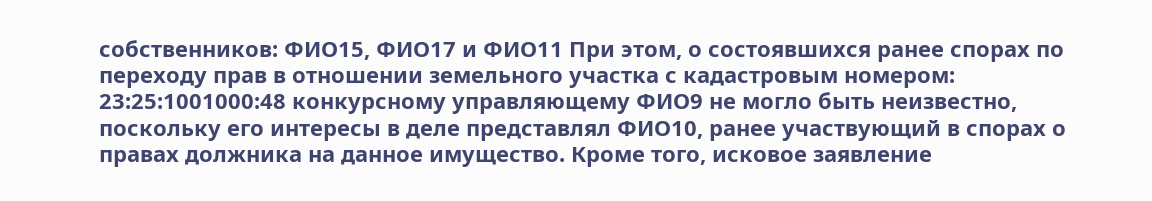собственников: ФИО15, ФИО17 и ФИО11 При этом, о состоявшихся ранее спорах по переходу прав в отношении земельного участка с кадастровым номером: 23:25:1001000:48 конкурсному управляющему ФИО9 не могло быть неизвестно, поскольку его интересы в деле представлял ФИО10, ранее участвующий в спорах о правах должника на данное имущество. Кроме того, исковое заявление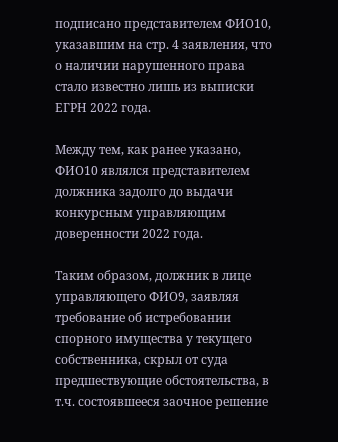подписано представителем ФИО10, указавшим на стр. 4 заявления, что о наличии нарушенного права стало известно лишь из выписки ЕГРН 2022 года.

Между тем, как ранее указано, ФИО10 являлся представителем должника задолго до выдачи конкурсным управляющим доверенности 2022 года.

Таким образом, должник в лице управляющего ФИО9, заявляя требование об истребовании спорного имущества у текущего собственника, скрыл от суда предшествующие обстоятельства, в т.ч. состоявшееся заочное решение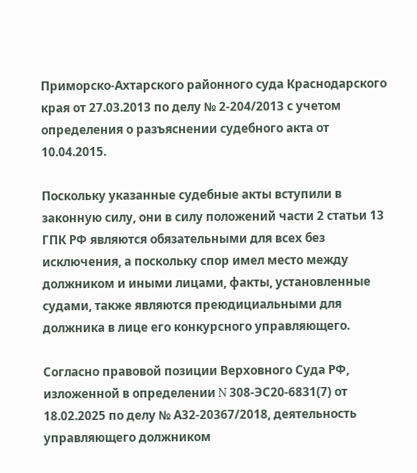Приморско-Ахтарского районного суда Краснодарского края от 27.03.2013 по делу № 2-204/2013 с учетом определения о разъяснении судебного акта от 10.04.2015.

Поскольку указанные судебные акты вступили в законную силу, они в силу положений части 2 статьи 13 ГПК РФ являются обязательными для всех без исключения, а поскольку спор имел место между должником и иными лицами, факты, установленные судами, также являются преюдициальными для должника в лице его конкурсного управляющего.

Согласно правовой позиции Верховного Суда РФ, изложенной в определении N 308-ЭС20-6831(7) от 18.02.2025 по делу № А32-20367/2018, деятельность управляющего должником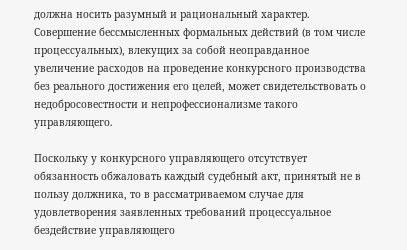должна носить разумный и рациональный характер. Совершение бессмысленных формальных действий (в том числе процессуальных), влекущих за собой неоправданное увеличение расходов на проведение конкурсного производства без реального достижения его целей, может свидетельствовать о недобросовестности и непрофессионализме такого управляющего.

Поскольку у конкурсного управляющего отсутствует обязанность обжаловать каждый судебный акт, принятый не в пользу должника, то в рассматриваемом случае для удовлетворения заявленных требований процессуальное бездействие управляющего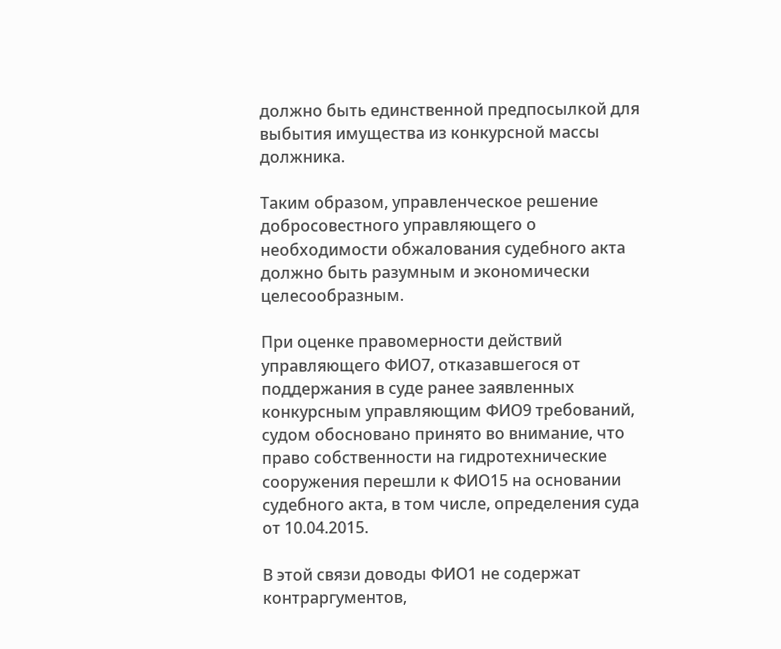должно быть единственной предпосылкой для выбытия имущества из конкурсной массы должника.

Таким образом, управленческое решение добросовестного управляющего о необходимости обжалования судебного акта должно быть разумным и экономически целесообразным.

При оценке правомерности действий управляющего ФИО7, отказавшегося от поддержания в суде ранее заявленных конкурсным управляющим ФИО9 требований, судом обосновано принято во внимание, что право собственности на гидротехнические сооружения перешли к ФИО15 на основании судебного акта, в том числе, определения суда от 10.04.2015.

В этой связи доводы ФИО1 не содержат контраргументов,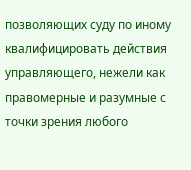позволяющих суду по иному квалифицировать действия управляющего, нежели как правомерные и разумные с точки зрения любого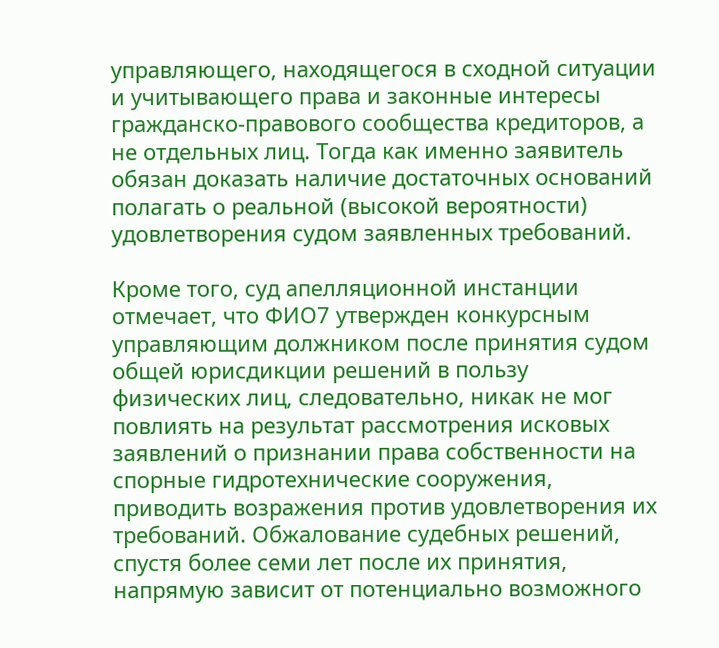управляющего, находящегося в сходной ситуации и учитывающего права и законные интересы гражданско-правового сообщества кредиторов, а не отдельных лиц. Тогда как именно заявитель обязан доказать наличие достаточных оснований полагать о реальной (высокой вероятности) удовлетворения судом заявленных требований.

Кроме того, суд апелляционной инстанции отмечает, что ФИО7 утвержден конкурсным управляющим должником после принятия судом общей юрисдикции решений в пользу физических лиц, следовательно, никак не мог повлиять на результат рассмотрения исковых заявлений о признании права собственности на спорные гидротехнические сооружения, приводить возражения против удовлетворения их требований. Обжалование судебных решений, спустя более семи лет после их принятия, напрямую зависит от потенциально возможного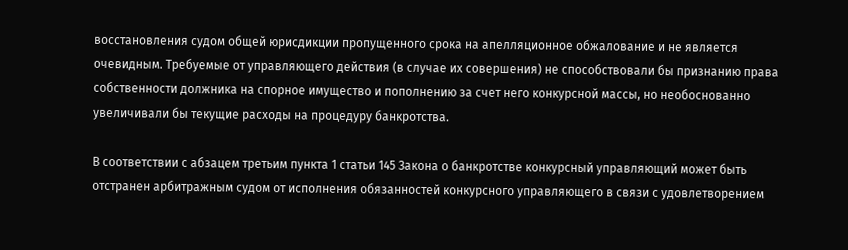восстановления судом общей юрисдикции пропущенного срока на апелляционное обжалование и не является очевидным. Требуемые от управляющего действия (в случае их совершения) не способствовали бы признанию права собственности должника на спорное имущество и пополнению за счет него конкурсной массы, но необоснованно увеличивали бы текущие расходы на процедуру банкротства.

В соответствии с абзацем третьим пункта 1 статьи 145 Закона о банкротстве конкурсный управляющий может быть отстранен арбитражным судом от исполнения обязанностей конкурсного управляющего в связи с удовлетворением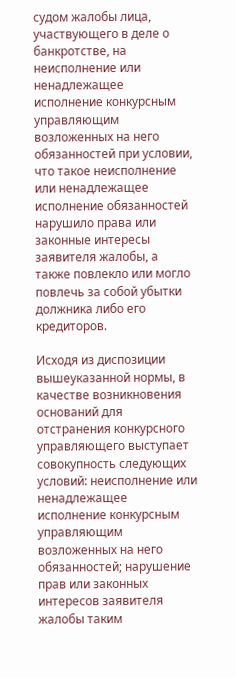судом жалобы лица, участвующего в деле о банкротстве, на неисполнение или ненадлежащее исполнение конкурсным управляющим возложенных на него обязанностей при условии, что такое неисполнение или ненадлежащее исполнение обязанностей нарушило права или законные интересы заявителя жалобы, а также повлекло или могло повлечь за собой убытки должника либо его кредиторов.

Исходя из диспозиции вышеуказанной нормы, в качестве возникновения оснований для отстранения конкурсного управляющего выступает совокупность следующих условий: неисполнение или ненадлежащее исполнение конкурсным управляющим возложенных на него обязанностей; нарушение прав или законных интересов заявителя жалобы таким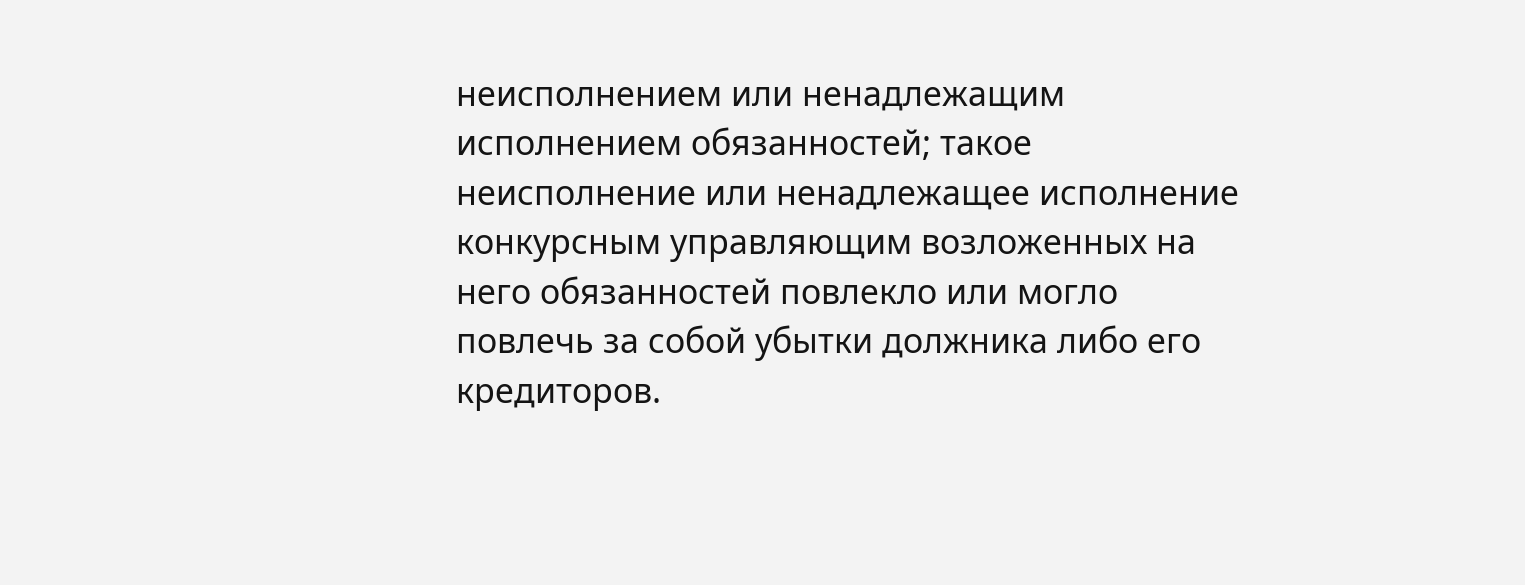неисполнением или ненадлежащим исполнением обязанностей; такое неисполнение или ненадлежащее исполнение конкурсным управляющим возложенных на него обязанностей повлекло или могло повлечь за собой убытки должника либо его кредиторов.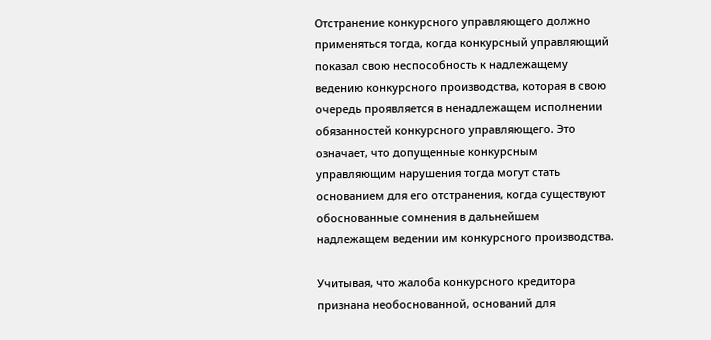Отстранение конкурсного управляющего должно применяться тогда, когда конкурсный управляющий показал свою неспособность к надлежащему ведению конкурсного производства, которая в свою очередь проявляется в ненадлежащем исполнении обязанностей конкурсного управляющего. Это означает, что допущенные конкурсным управляющим нарушения тогда могут стать основанием для его отстранения, когда существуют обоснованные сомнения в дальнейшем надлежащем ведении им конкурсного производства.

Учитывая, что жалоба конкурсного кредитора признана необоснованной, оснований для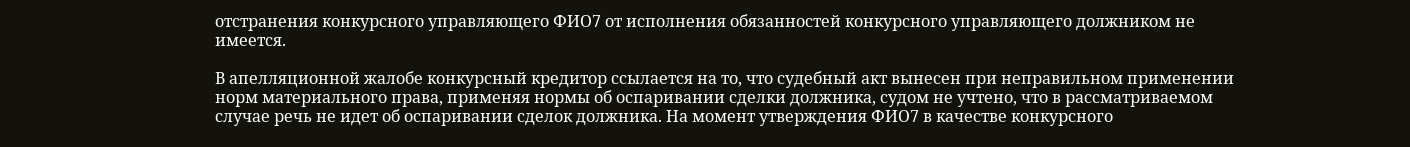отстранения конкурсного управляющего ФИО7 от исполнения обязанностей конкурсного управляющего должником не имеется.

В апелляционной жалобе конкурсный кредитор ссылается на то, что судебный акт вынесен при неправильном применении норм материального права, применяя нормы об оспаривании сделки должника, судом не учтено, что в рассматриваемом случае речь не идет об оспаривании сделок должника. На момент утверждения ФИО7 в качестве конкурсного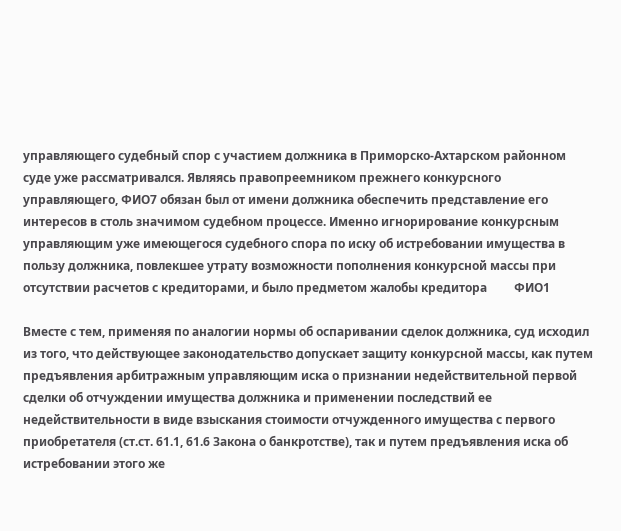управляющего судебный спор с участием должника в Приморско-Ахтарском районном суде уже рассматривался. Являясь правопреемником прежнего конкурсного управляющего, ФИО7 обязан был от имени должника обеспечить представление его интересов в столь значимом судебном процессе. Именно игнорирование конкурсным управляющим уже имеющегося судебного спора по иску об истребовании имущества в пользу должника, повлекшее утрату возможности пополнения конкурсной массы при отсутствии расчетов с кредиторами, и было предметом жалобы кредитора         ФИО1

Вместе с тем, применяя по аналогии нормы об оспаривании сделок должника, суд исходил из того, что действующее законодательство допускает защиту конкурсной массы, как путем предъявления арбитражным управляющим иска о признании недействительной первой сделки об отчуждении имущества должника и применении последствий ее недействительности в виде взыскания стоимости отчужденного имущества с первого приобретателя (ст.ст. 61.1, 61.6 Закона о банкротстве), так и путем предъявления иска об истребовании этого же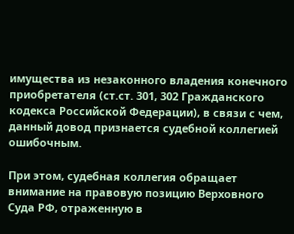имущества из незаконного владения конечного приобретателя (ст.ст. 301, 302 Гражданского кодекса Российской Федерации), в связи с чем, данный довод признается судебной коллегией ошибочным.

При этом, судебная коллегия обращает внимание на правовую позицию Верховного Суда РФ, отраженную в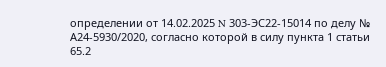определении от 14.02.2025 N 303-ЭС22-15014 по делу № А24-5930/2020, согласно которой в силу пункта 1 статьи 65.2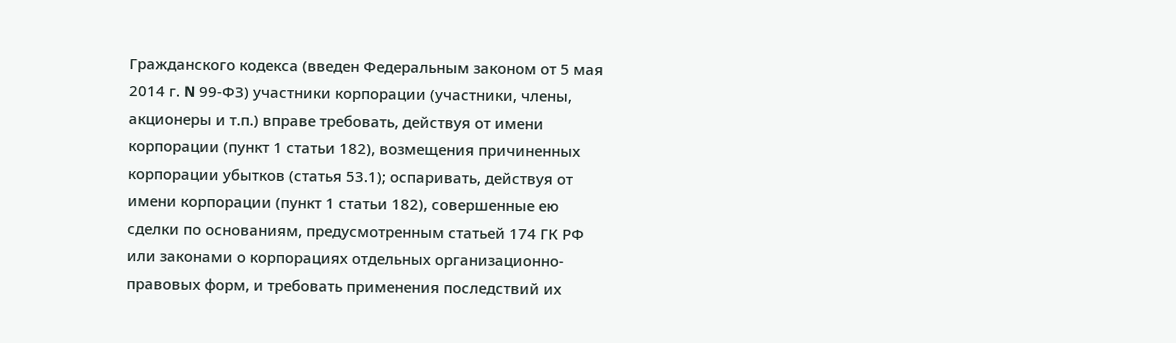Гражданского кодекса (введен Федеральным законом от 5 мая 2014 г. N 99-ФЗ) участники корпорации (участники, члены, акционеры и т.п.) вправе требовать, действуя от имени корпорации (пункт 1 статьи 182), возмещения причиненных корпорации убытков (статья 53.1); оспаривать, действуя от имени корпорации (пункт 1 статьи 182), совершенные ею сделки по основаниям, предусмотренным статьей 174 ГК РФ или законами о корпорациях отдельных организационно-правовых форм, и требовать применения последствий их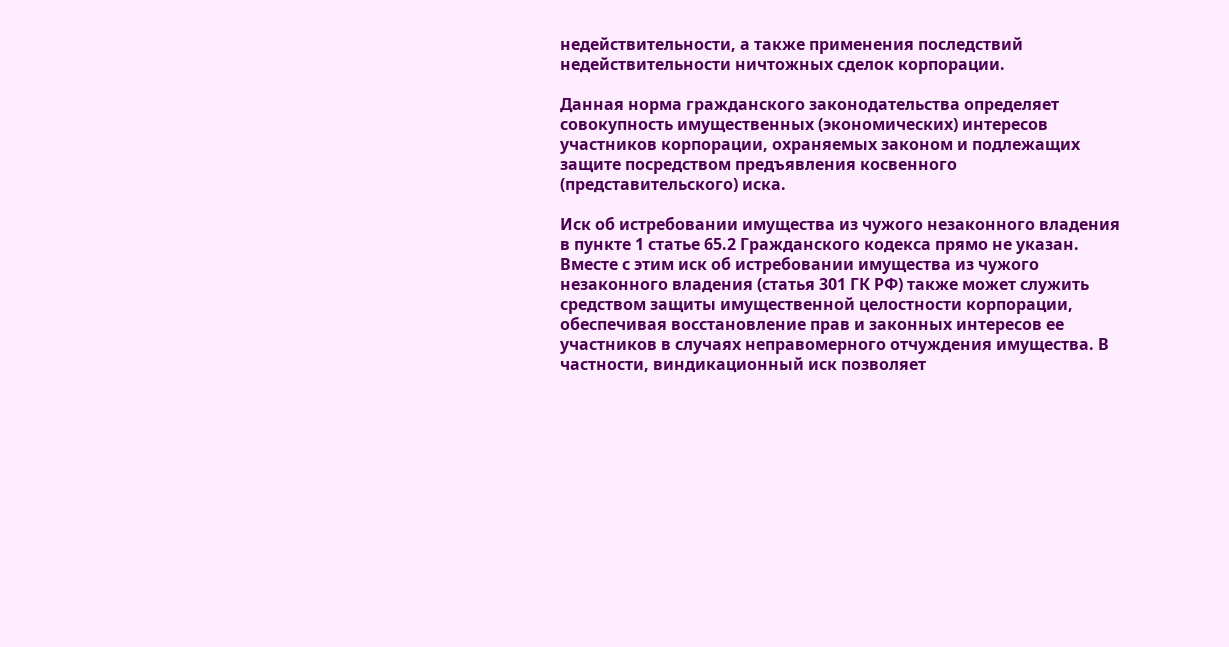недействительности, а также применения последствий недействительности ничтожных сделок корпорации.

Данная норма гражданского законодательства определяет совокупность имущественных (экономических) интересов участников корпорации, охраняемых законом и подлежащих защите посредством предъявления косвенного (представительского) иска.

Иск об истребовании имущества из чужого незаконного владения в пункте 1 статье 65.2 Гражданского кодекса прямо не указан. Вместе с этим иск об истребовании имущества из чужого незаконного владения (статья 301 ГК РФ) также может служить средством защиты имущественной целостности корпорации, обеспечивая восстановление прав и законных интересов ее участников в случаях неправомерного отчуждения имущества. В частности, виндикационный иск позволяет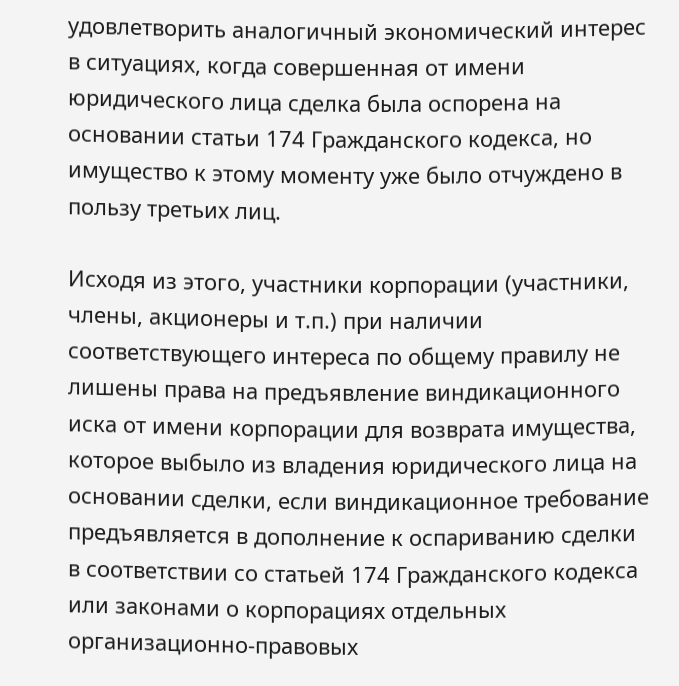удовлетворить аналогичный экономический интерес в ситуациях, когда совершенная от имени юридического лица сделка была оспорена на основании статьи 174 Гражданского кодекса, но имущество к этому моменту уже было отчуждено в пользу третьих лиц.

Исходя из этого, участники корпорации (участники, члены, акционеры и т.п.) при наличии соответствующего интереса по общему правилу не лишены права на предъявление виндикационного иска от имени корпорации для возврата имущества, которое выбыло из владения юридического лица на основании сделки, если виндикационное требование предъявляется в дополнение к оспариванию сделки в соответствии со статьей 174 Гражданского кодекса или законами о корпорациях отдельных организационно-правовых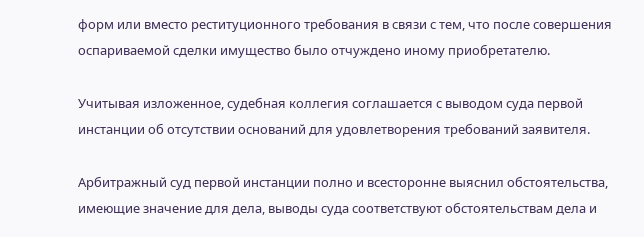форм или вместо реституционного требования в связи с тем, что после совершения оспариваемой сделки имущество было отчуждено иному приобретателю.

Учитывая изложенное, судебная коллегия соглашается с выводом суда первой инстанции об отсутствии оснований для удовлетворения требований заявителя.

Арбитражный суд первой инстанции полно и всесторонне выяснил обстоятельства, имеющие значение для дела, выводы суда соответствуют обстоятельствам дела и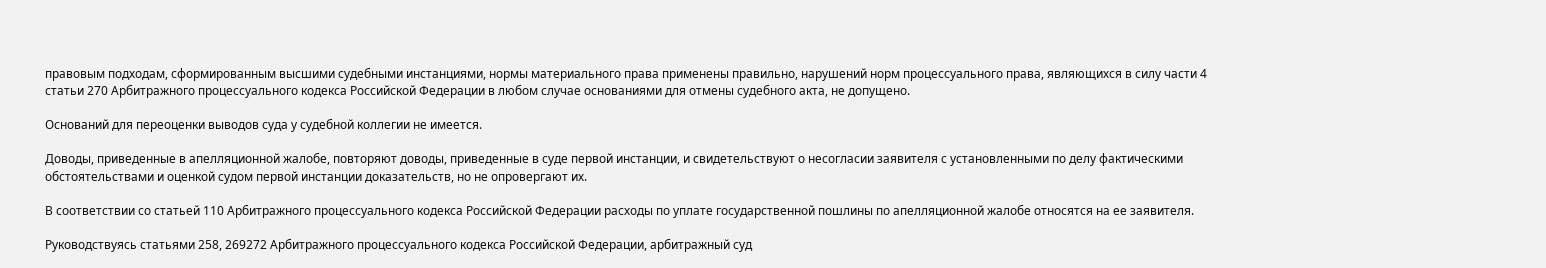правовым подходам, сформированным высшими судебными инстанциями, нормы материального права применены правильно, нарушений норм процессуального права, являющихся в силу части 4 статьи 270 Арбитражного процессуального кодекса Российской Федерации в любом случае основаниями для отмены судебного акта, не допущено.

Оснований для переоценки выводов суда у судебной коллегии не имеется.

Доводы, приведенные в апелляционной жалобе, повторяют доводы, приведенные в суде первой инстанции, и свидетельствуют о несогласии заявителя с установленными по делу фактическими обстоятельствами и оценкой судом первой инстанции доказательств, но не опровергают их.

В соответствии со статьей 110 Арбитражного процессуального кодекса Российской Федерации расходы по уплате государственной пошлины по апелляционной жалобе относятся на ее заявителя.

Руководствуясь статьями 258, 269272 Арбитражного процессуального кодекса Российской Федерации, арбитражный суд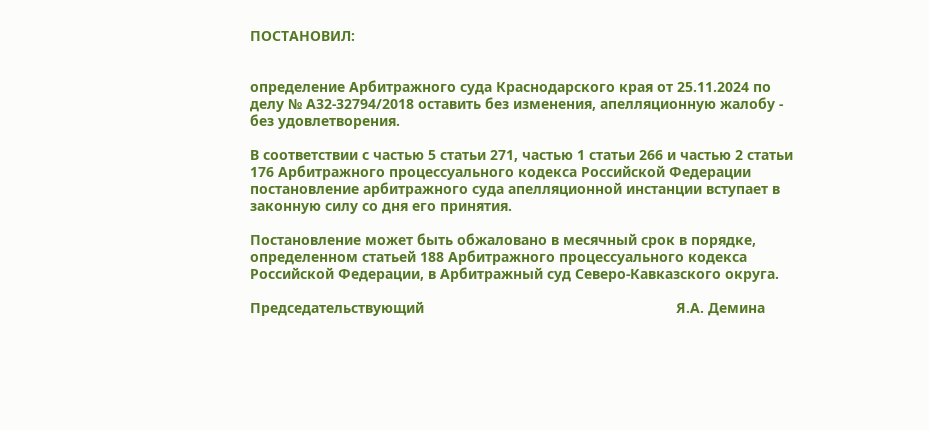ПОСТАНОВИЛ:


определение Арбитражного суда Краснодарского края от 25.11.2024 по делу № А32-32794/2018 оставить без изменения, апелляционную жалобу - без удовлетворения.

В соответствии с частью 5 статьи 271, частью 1 статьи 266 и частью 2 статьи 176 Арбитражного процессуального кодекса Российской Федерации постановление арбитражного суда апелляционной инстанции вступает в законную силу со дня его принятия.

Постановление может быть обжаловано в месячный срок в порядке, определенном статьей 188 Арбитражного процессуального кодекса Российской Федерации, в Арбитражный суд Северо-Кавказского округа.

Председательствующий                                                               Я.А. Демина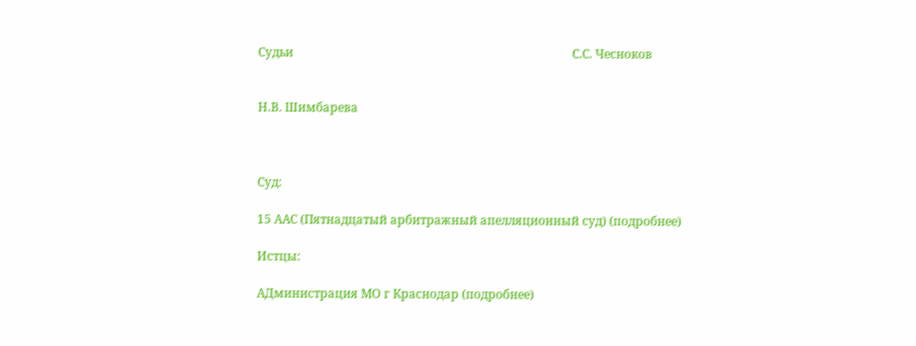Судьи                                                                                             С.С. Чесноков


Н.В. Шимбарева



Суд:

15 ААС (Пятнадцатый арбитражный апелляционный суд) (подробнее)

Истцы:

АДминистрация МО г Краснодар (подробнее)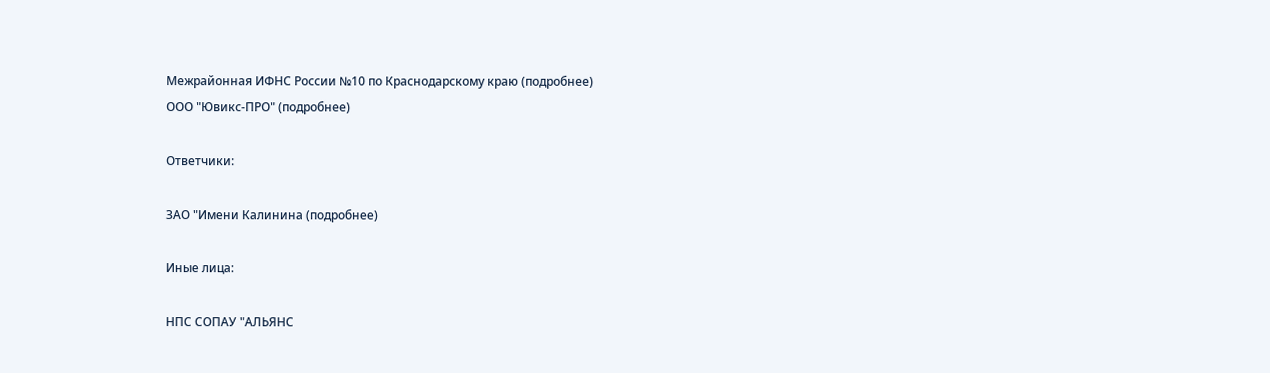Межрайонная ИФНС России №10 по Краснодарскому краю (подробнее)
ООО "Ювикс-ПРО" (подробнее)

Ответчики:

ЗАО "Имени Калинина (подробнее)

Иные лица:

НПС СОПАУ "АЛЬЯНС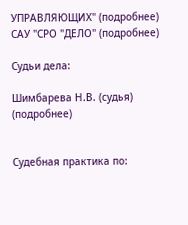УПРАВЛЯЮЩИХ" (подробнее)
САУ "СРО "ДЕЛО" (подробнее)

Судьи дела:

Шимбарева Н.В. (судья) (подробнее)


Судебная практика по: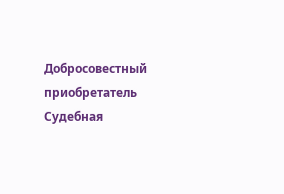Добросовестный приобретатель
Судебная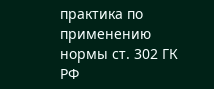практика по применению нормы ст. 302 ГК РФ